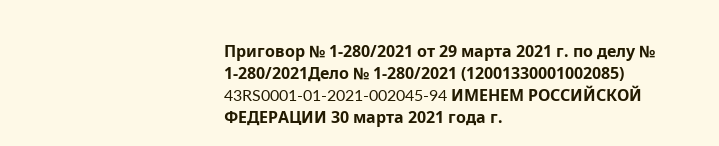Приговор № 1-280/2021 от 29 марта 2021 г. по делу № 1-280/2021Дело № 1-280/2021 (12001330001002085) 43RS0001-01-2021-002045-94 ИМЕНЕМ РОССИЙСКОЙ ФЕДЕРАЦИИ 30 марта 2021 года г.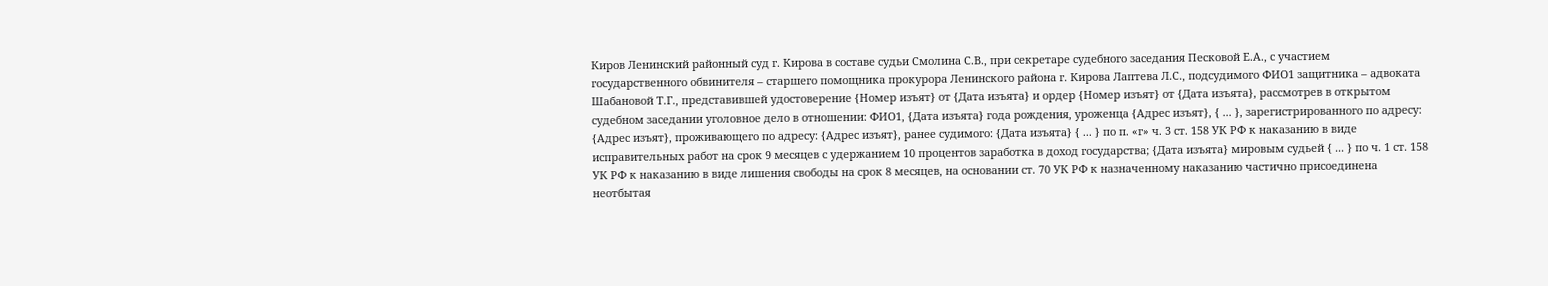Киров Ленинский районный суд г. Кирова в составе судьи Смолина С.В., при секретаре судебного заседания Песковой Е.А., с участием государственного обвинителя – старшего помощника прокурора Ленинского района г. Кирова Лаптева Л.С., подсудимого ФИО1 защитника – адвоката Шабановой Т.Г., представившей удостоверение {Номер изъят} от {Дата изъята} и ордер {Номер изъят} от {Дата изъята}, рассмотрев в открытом судебном заседании уголовное дело в отношении: ФИО1, {Дата изъята} года рождения, уроженца {Адрес изъят}, { ... }, зарегистрированного по адресу: {Адрес изъят}, проживающего по адресу: {Адрес изъят}, ранее судимого: {Дата изъята} { ... } по п. «г» ч. 3 ст. 158 УК РФ к наказанию в виде исправительных работ на срок 9 месяцев с удержанием 10 процентов заработка в доход государства; {Дата изъята} мировым судьей { ... } по ч. 1 ст. 158 УК РФ к наказанию в виде лишения свободы на срок 8 месяцев, на основании ст. 70 УК РФ к назначенному наказанию частично присоединена неотбытая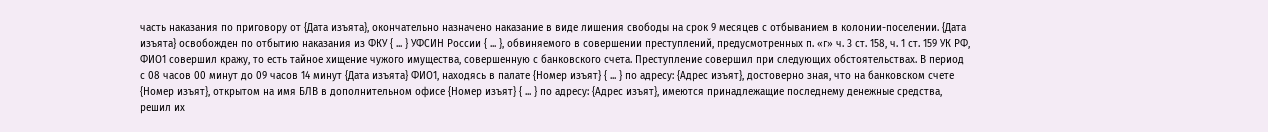часть наказания по приговору от {Дата изъята}, окончательно назначено наказание в виде лишения свободы на срок 9 месяцев с отбыванием в колонии-поселении. {Дата изъята} освобожден по отбытию наказания из ФКУ { ... } УФСИН России { ... }, обвиняемого в совершении преступлений, предусмотренных п. «г» ч. 3 ст. 158, ч. 1 ст. 159 УК РФ, ФИО1 совершил кражу, то есть тайное хищение чужого имущества, совершенную с банковского счета. Преступление совершил при следующих обстоятельствах. В период с 08 часов 00 минут до 09 часов 14 минут {Дата изъята} ФИО1, находясь в палате {Номер изъят} { ... } по адресу: {Адрес изъят}, достоверно зная, что на банковском счете {Номер изъят}, открытом на имя БЛВ в дополнительном офисе {Номер изъят} { ... } по адресу: {Адрес изъят}, имеются принадлежащие последнему денежные средства, решил их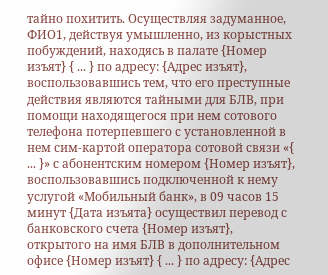тайно похитить. Осуществляя задуманное, ФИО1, действуя умышленно, из корыстных побуждений, находясь в палате {Номер изъят} { ... } по адресу: {Адрес изъят}, воспользовавшись тем, что его преступные действия являются тайными для БЛВ, при помощи находящегося при нем сотового телефона потерпевшего с установленной в нем сим-картой оператора сотовой связи «{ ... }» с абонентским номером {Номер изъят}, воспользовавшись подключенной к нему услугой «Мобильный банк», в 09 часов 15 минут {Дата изъята} осуществил перевод с банковского счета {Номер изъят}, открытого на имя БЛВ в дополнительном офисе {Номер изъят} { ... } по адресу: {Адрес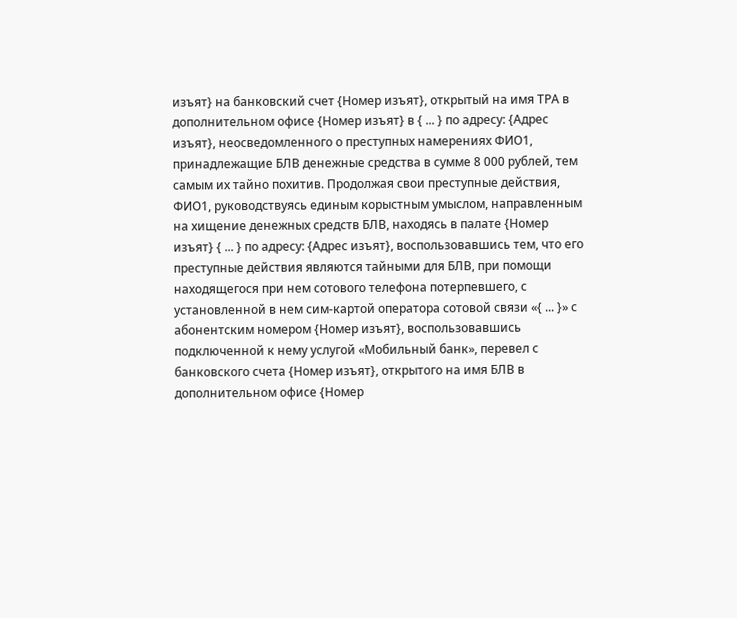изъят} на банковский счет {Номер изъят}, открытый на имя ТРА в дополнительном офисе {Номер изъят} в { ... } по адресу: {Адрес изъят}, неосведомленного о преступных намерениях ФИО1, принадлежащие БЛВ денежные средства в сумме 8 000 рублей, тем самым их тайно похитив. Продолжая свои преступные действия, ФИО1, руководствуясь единым корыстным умыслом, направленным на хищение денежных средств БЛВ, находясь в палате {Номер изъят} { ... } по адресу: {Адрес изъят}, воспользовавшись тем, что его преступные действия являются тайными для БЛВ, при помощи находящегося при нем сотового телефона потерпевшего, с установленной в нем сим-картой оператора сотовой связи «{ ... }» с абонентским номером {Номер изъят}, воспользовавшись подключенной к нему услугой «Мобильный банк», перевел с банковского счета {Номер изъят}, открытого на имя БЛВ в дополнительном офисе {Номер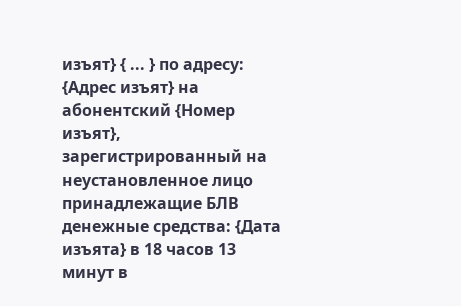изъят} { ... } по адресу: {Адрес изъят} на абонентский {Номер изъят}, зарегистрированный на неустановленное лицо принадлежащие БЛВ денежные средства: {Дата изъята} в 18 часов 13 минут в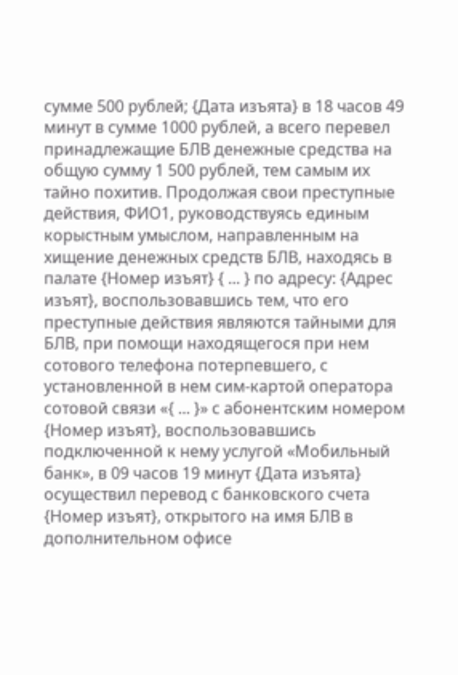сумме 500 рублей; {Дата изъята} в 18 часов 49 минут в сумме 1000 рублей, а всего перевел принадлежащие БЛВ денежные средства на общую сумму 1 500 рублей, тем самым их тайно похитив. Продолжая свои преступные действия, ФИО1, руководствуясь единым корыстным умыслом, направленным на хищение денежных средств БЛВ, находясь в палате {Номер изъят} { ... } по адресу: {Адрес изъят}, воспользовавшись тем, что его преступные действия являются тайными для БЛВ, при помощи находящегося при нем сотового телефона потерпевшего, с установленной в нем сим-картой оператора сотовой связи «{ ... }» с абонентским номером {Номер изъят}, воспользовавшись подключенной к нему услугой «Мобильный банк», в 09 часов 19 минут {Дата изъята} осуществил перевод с банковского счета {Номер изъят}, открытого на имя БЛВ в дополнительном офисе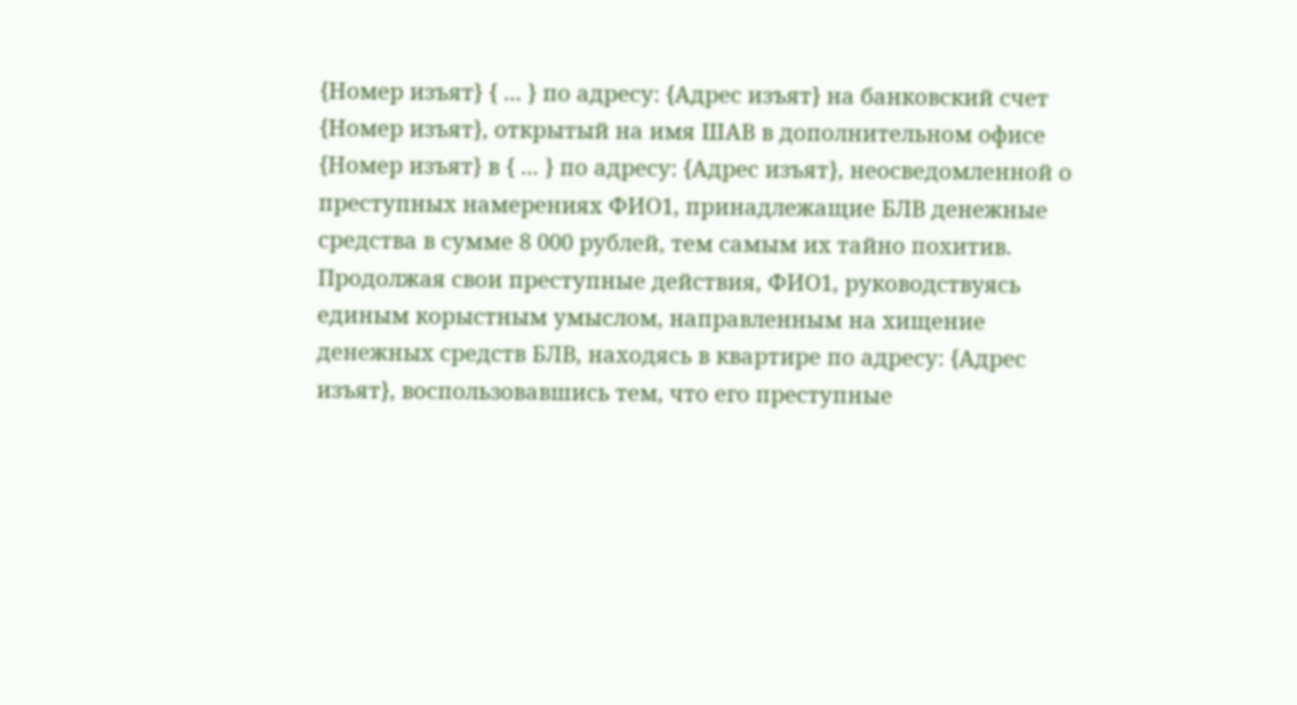{Номер изъят} { ... } по адресу: {Адрес изъят} на банковский счет {Номер изъят}, открытый на имя ШАВ в дополнительном офисе {Номер изъят} в { ... } по адресу: {Адрес изъят}, неосведомленной о преступных намерениях ФИО1, принадлежащие БЛВ денежные средства в сумме 8 000 рублей, тем самым их тайно похитив. Продолжая свои преступные действия, ФИО1, руководствуясь единым корыстным умыслом, направленным на хищение денежных средств БЛВ, находясь в квартире по адресу: {Адрес изъят}, воспользовавшись тем, что его преступные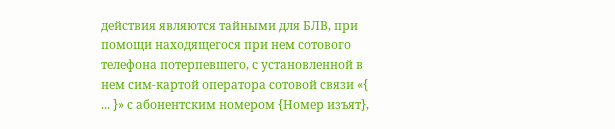действия являются тайными для БЛВ, при помощи находящегося при нем сотового телефона потерпевшего, с установленной в нем сим-картой оператора сотовой связи «{ ... }» с абонентским номером {Номер изъят},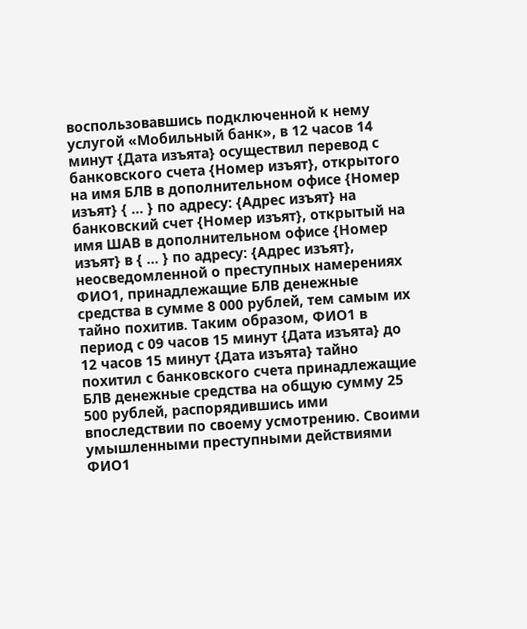воспользовавшись подключенной к нему услугой «Мобильный банк», в 12 часов 14 минут {Дата изъята} осуществил перевод с банковского счета {Номер изъят}, открытого на имя БЛВ в дополнительном офисе {Номер изъят} { ... } по адресу: {Адрес изъят} на банковский счет {Номер изъят}, открытый на имя ШАВ в дополнительном офисе {Номер изъят} в { ... } по адресу: {Адрес изъят}, неосведомленной о преступных намерениях ФИО1, принадлежащие БЛВ денежные средства в сумме 8 000 рублей, тем самым их тайно похитив. Таким образом, ФИО1 в период с 09 часов 15 минут {Дата изъята} до 12 часов 15 минут {Дата изъята} тайно похитил с банковского счета принадлежащие БЛВ денежные средства на общую сумму 25 500 рублей, распорядившись ими впоследствии по своему усмотрению. Своими умышленными преступными действиями ФИО1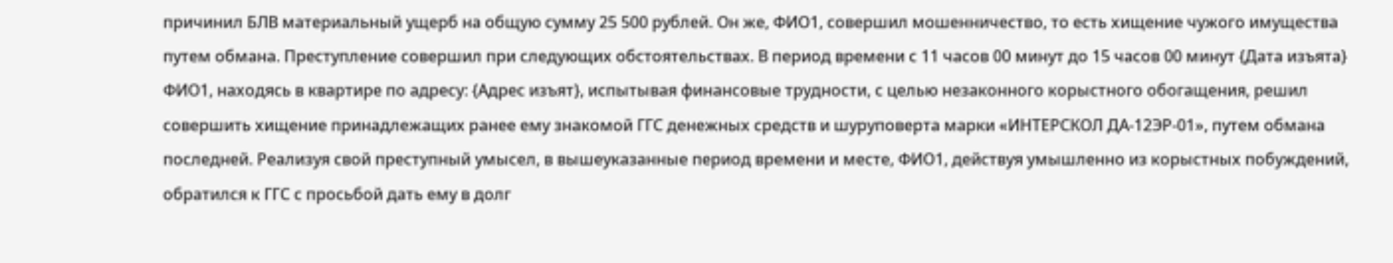причинил БЛВ материальный ущерб на общую сумму 25 500 рублей. Он же, ФИО1, совершил мошенничество, то есть хищение чужого имущества путем обмана. Преступление совершил при следующих обстоятельствах. В период времени с 11 часов 00 минут до 15 часов 00 минут {Дата изъята} ФИО1, находясь в квартире по адресу: {Адрес изъят}, испытывая финансовые трудности, с целью незаконного корыстного обогащения, решил совершить хищение принадлежащих ранее ему знакомой ГГС денежных средств и шуруповерта марки «ИНТЕРСКОЛ ДА-12ЭР-01», путем обмана последней. Реализуя свой преступный умысел, в вышеуказанные период времени и месте, ФИО1, действуя умышленно из корыстных побуждений, обратился к ГГС с просьбой дать ему в долг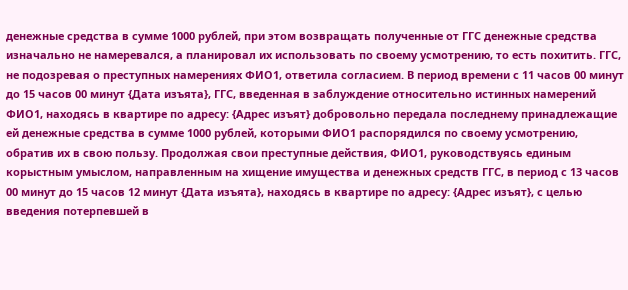денежные средства в сумме 1000 рублей, при этом возвращать полученные от ГГС денежные средства изначально не намеревался, а планировал их использовать по своему усмотрению, то есть похитить. ГГС, не подозревая о преступных намерениях ФИО1, ответила согласием. В период времени с 11 часов 00 минут до 15 часов 00 минут {Дата изъята}, ГГС, введенная в заблуждение относительно истинных намерений ФИО1, находясь в квартире по адресу: {Адрес изъят} добровольно передала последнему принадлежащие ей денежные средства в сумме 1000 рублей, которыми ФИО1 распорядился по своему усмотрению, обратив их в свою пользу. Продолжая свои преступные действия, ФИО1, руководствуясь единым корыстным умыслом, направленным на хищение имущества и денежных средств ГГС, в период с 13 часов 00 минут до 15 часов 12 минут {Дата изъята}, находясь в квартире по адресу: {Адрес изъят}, с целью введения потерпевшей в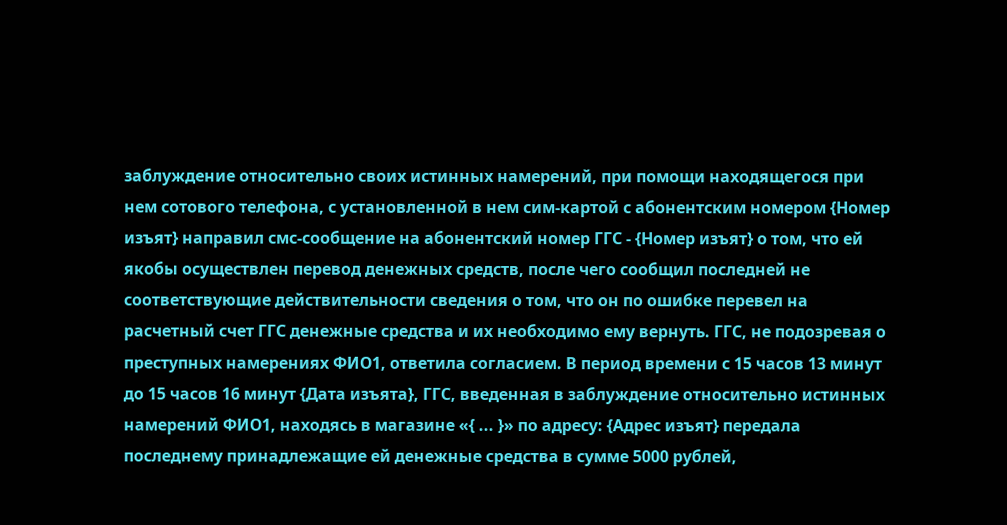заблуждение относительно своих истинных намерений, при помощи находящегося при нем сотового телефона, с установленной в нем сим-картой с абонентским номером {Номер изъят} направил смс-сообщение на абонентский номер ГГС - {Номер изъят} о том, что ей якобы осуществлен перевод денежных средств, после чего сообщил последней не соответствующие действительности сведения о том, что он по ошибке перевел на расчетный счет ГГС денежные средства и их необходимо ему вернуть. ГГС, не подозревая о преступных намерениях ФИО1, ответила согласием. В период времени с 15 часов 13 минут до 15 часов 16 минут {Дата изъята}, ГГС, введенная в заблуждение относительно истинных намерений ФИО1, находясь в магазине «{ ... }» по адресу: {Адрес изъят} передала последнему принадлежащие ей денежные средства в сумме 5000 рублей,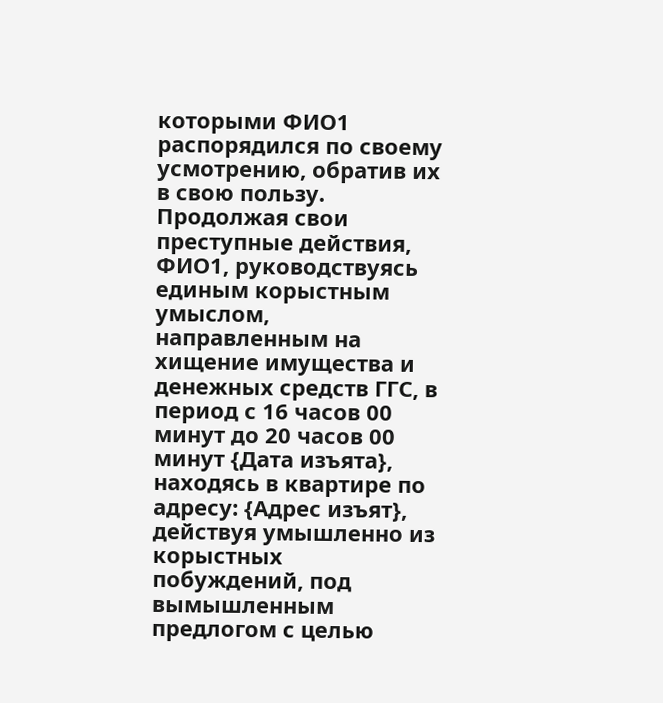которыми ФИО1 распорядился по своему усмотрению, обратив их в свою пользу. Продолжая свои преступные действия, ФИО1, руководствуясь единым корыстным умыслом, направленным на хищение имущества и денежных средств ГГС, в период с 16 часов 00 минут до 20 часов 00 минут {Дата изъята}, находясь в квартире по адресу: {Адрес изъят}, действуя умышленно из корыстных побуждений, под вымышленным предлогом с целью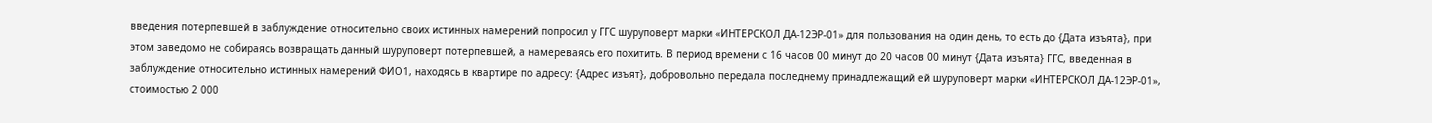введения потерпевшей в заблуждение относительно своих истинных намерений попросил у ГГС шуруповерт марки «ИНТЕРСКОЛ ДА-12ЭР-01» для пользования на один день, то есть до {Дата изъята}, при этом заведомо не собираясь возвращать данный шуруповерт потерпевшей, а намереваясь его похитить. В период времени с 16 часов 00 минут до 20 часов 00 минут {Дата изъята} ГГС, введенная в заблуждение относительно истинных намерений ФИО1, находясь в квартире по адресу: {Адрес изъят}, добровольно передала последнему принадлежащий ей шуруповерт марки «ИНТЕРСКОЛ ДА-12ЭР-01», стоимостью 2 000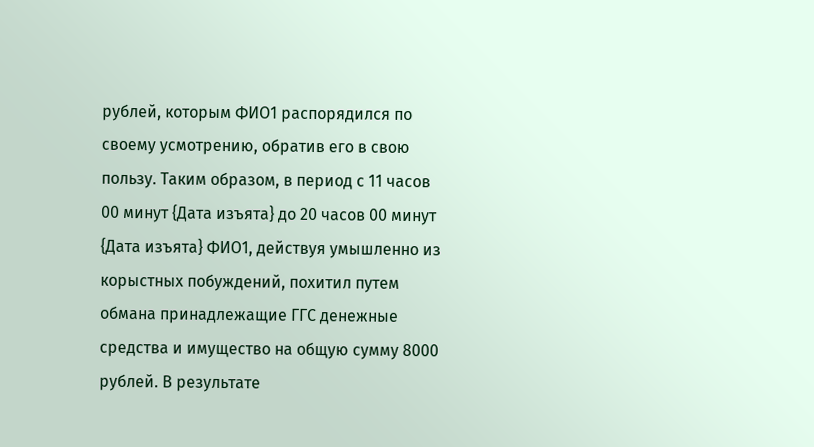рублей, которым ФИО1 распорядился по своему усмотрению, обратив его в свою пользу. Таким образом, в период с 11 часов 00 минут {Дата изъята} до 20 часов 00 минут {Дата изъята} ФИО1, действуя умышленно из корыстных побуждений, похитил путем обмана принадлежащие ГГС денежные средства и имущество на общую сумму 8000 рублей. В результате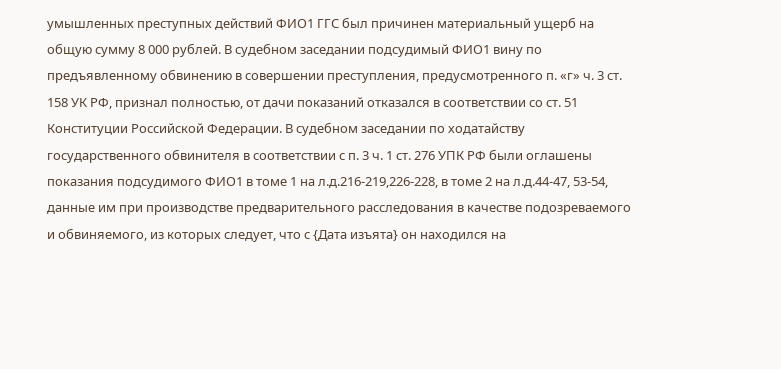умышленных преступных действий ФИО1 ГГС был причинен материальный ущерб на общую сумму 8 000 рублей. В судебном заседании подсудимый ФИО1 вину по предъявленному обвинению в совершении преступления, предусмотренного п. «г» ч. 3 ст. 158 УК РФ, признал полностью, от дачи показаний отказался в соответствии со ст. 51 Конституции Российской Федерации. В судебном заседании по ходатайству государственного обвинителя в соответствии с п. 3 ч. 1 ст. 276 УПК РФ были оглашены показания подсудимого ФИО1 в томе 1 на л.д.216-219,226-228, в томе 2 на л.д.44-47, 53-54, данные им при производстве предварительного расследования в качестве подозреваемого и обвиняемого, из которых следует, что с {Дата изъята} он находился на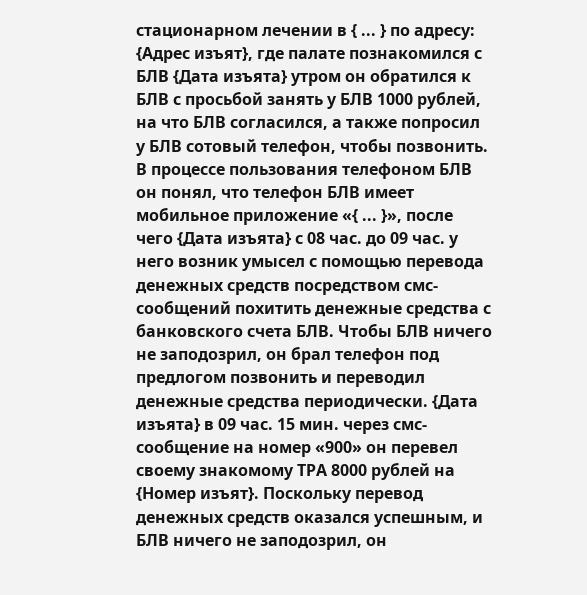стационарном лечении в { ... } по адресу: {Адрес изъят}, где палате познакомился с БЛВ {Дата изъята} утром он обратился к БЛВ с просьбой занять у БЛВ 1000 рублей, на что БЛВ согласился, а также попросил у БЛВ сотовый телефон, чтобы позвонить. В процессе пользования телефоном БЛВ он понял, что телефон БЛВ имеет мобильное приложение «{ ... }», после чего {Дата изъята} с 08 час. до 09 час. у него возник умысел с помощью перевода денежных средств посредством смс-сообщений похитить денежные средства с банковского счета БЛВ. Чтобы БЛВ ничего не заподозрил, он брал телефон под предлогом позвонить и переводил денежные средства периодически. {Дата изъята} в 09 час. 15 мин. через смс-сообщение на номер «900» он перевел своему знакомому ТРА 8000 рублей на {Номер изъят}. Поскольку перевод денежных средств оказался успешным, и БЛВ ничего не заподозрил, он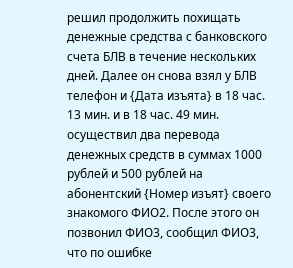решил продолжить похищать денежные средства с банковского счета БЛВ в течение нескольких дней. Далее он снова взял у БЛВ телефон и {Дата изъята} в 18 час. 13 мин. и в 18 час. 49 мин. осуществил два перевода денежных средств в суммах 1000 рублей и 500 рублей на абонентский {Номер изъят} своего знакомого ФИО2. После этого он позвонил ФИО3, сообщил ФИО3, что по ошибке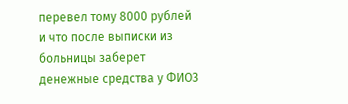перевел тому 8000 рублей и что после выписки из больницы заберет денежные средства у ФИО3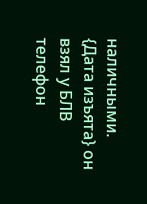наличными. {Дата изъята} он взял у БЛВ телефон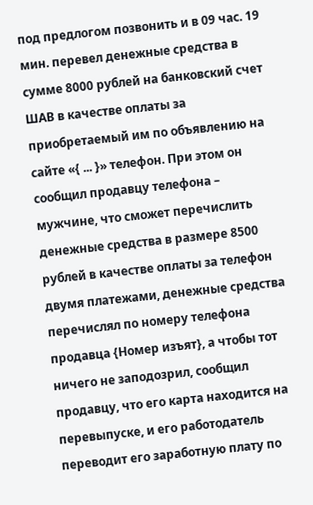под предлогом позвонить и в 09 час. 19 мин. перевел денежные средства в сумме 8000 рублей на банковский счет ШАВ в качестве оплаты за приобретаемый им по объявлению на сайте «{ ... }» телефон. При этом он сообщил продавцу телефона – мужчине, что сможет перечислить денежные средства в размере 8500 рублей в качестве оплаты за телефон двумя платежами, денежные средства перечислял по номеру телефона продавца {Номер изъят}, а чтобы тот ничего не заподозрил, сообщил продавцу, что его карта находится на перевыпуске, и его работодатель переводит его заработную плату по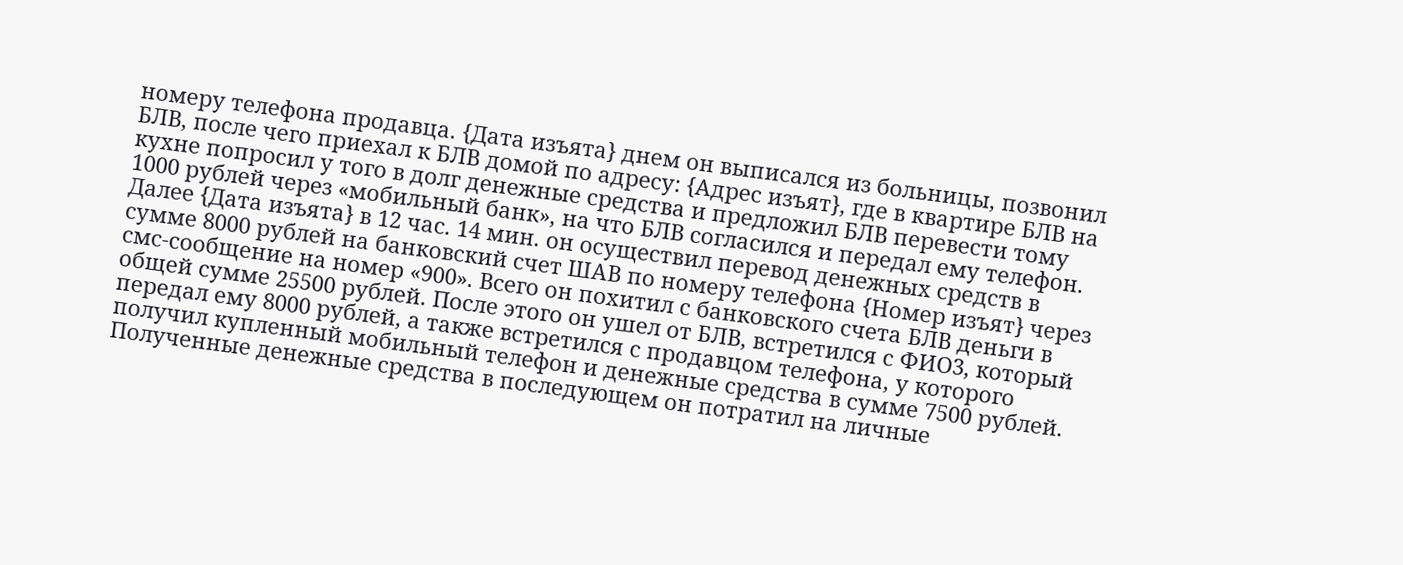номеру телефона продавца. {Дата изъята} днем он выписался из больницы, позвонил БЛВ, после чего приехал к БЛВ домой по адресу: {Адрес изъят}, где в квартире БЛВ на кухне попросил у того в долг денежные средства и предложил БЛВ перевести тому 1000 рублей через «мобильный банк», на что БЛВ согласился и передал ему телефон. Далее {Дата изъята} в 12 час. 14 мин. он осуществил перевод денежных средств в сумме 8000 рублей на банковский счет ШАВ по номеру телефона {Номер изъят} через смс-сообщение на номер «900». Всего он похитил с банковского счета БЛВ деньги в общей сумме 25500 рублей. После этого он ушел от БЛВ, встретился с ФИО3, который передал ему 8000 рублей, а также встретился с продавцом телефона, у которого получил купленный мобильный телефон и денежные средства в сумме 7500 рублей. Полученные денежные средства в последующем он потратил на личные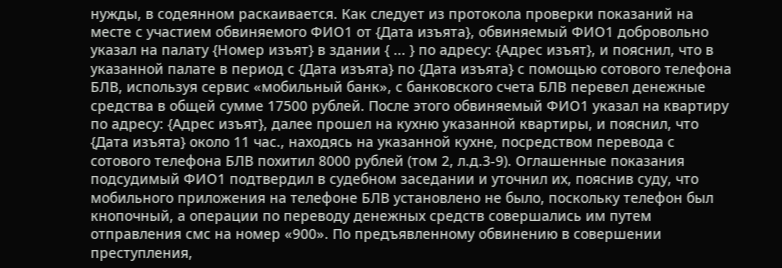нужды, в содеянном раскаивается. Как следует из протокола проверки показаний на месте с участием обвиняемого ФИО1 от {Дата изъята}, обвиняемый ФИО1 добровольно указал на палату {Номер изъят} в здании { ... } по адресу: {Адрес изъят}, и пояснил, что в указанной палате в период с {Дата изъята} по {Дата изъята} с помощью сотового телефона БЛВ, используя сервис «мобильный банк», с банковского счета БЛВ перевел денежные средства в общей сумме 17500 рублей. После этого обвиняемый ФИО1 указал на квартиру по адресу: {Адрес изъят}, далее прошел на кухню указанной квартиры, и пояснил, что {Дата изъята} около 11 час., находясь на указанной кухне, посредством перевода с сотового телефона БЛВ похитил 8000 рублей (том 2, л.д.3-9). Оглашенные показания подсудимый ФИО1 подтвердил в судебном заседании и уточнил их, пояснив суду, что мобильного приложения на телефоне БЛВ установлено не было, поскольку телефон был кнопочный, а операции по переводу денежных средств совершались им путем отправления смс на номер «900». По предъявленному обвинению в совершении преступления,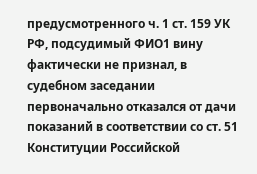предусмотренного ч. 1 ст. 159 УК РФ, подсудимый ФИО1 вину фактически не признал, в судебном заседании первоначально отказался от дачи показаний в соответствии со ст. 51 Конституции Российской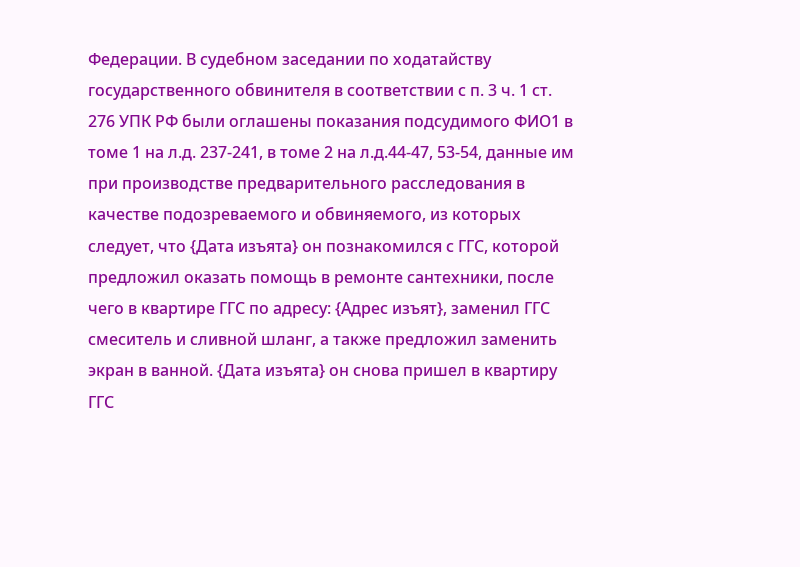Федерации. В судебном заседании по ходатайству государственного обвинителя в соответствии с п. 3 ч. 1 ст. 276 УПК РФ были оглашены показания подсудимого ФИО1 в томе 1 на л.д. 237-241, в томе 2 на л.д.44-47, 53-54, данные им при производстве предварительного расследования в качестве подозреваемого и обвиняемого, из которых следует, что {Дата изъята} он познакомился с ГГС, которой предложил оказать помощь в ремонте сантехники, после чего в квартире ГГС по адресу: {Адрес изъят}, заменил ГГС смеситель и сливной шланг, а также предложил заменить экран в ванной. {Дата изъята} он снова пришел в квартиру ГГС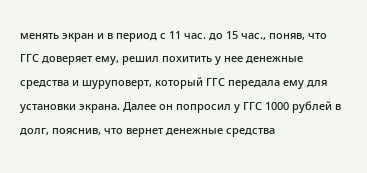менять экран и в период с 11 час. до 15 час., поняв, что ГГС доверяет ему, решил похитить у нее денежные средства и шуруповерт, который ГГС передала ему для установки экрана. Далее он попросил у ГГС 1000 рублей в долг, пояснив, что вернет денежные средства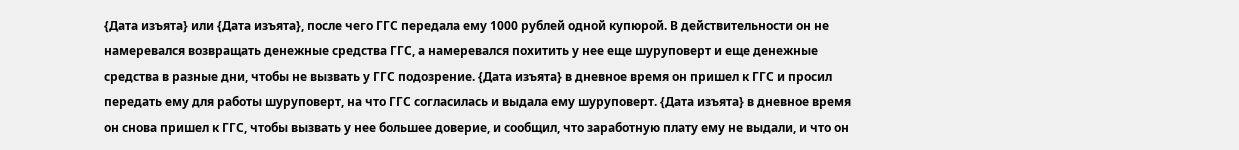{Дата изъята} или {Дата изъята}, после чего ГГС передала ему 1000 рублей одной купюрой. В действительности он не намеревался возвращать денежные средства ГГС, а намеревался похитить у нее еще шуруповерт и еще денежные средства в разные дни, чтобы не вызвать у ГГС подозрение. {Дата изъята} в дневное время он пришел к ГГС и просил передать ему для работы шуруповерт, на что ГГС согласилась и выдала ему шуруповерт. {Дата изъята} в дневное время он снова пришел к ГГС, чтобы вызвать у нее большее доверие, и сообщил, что заработную плату ему не выдали, и что он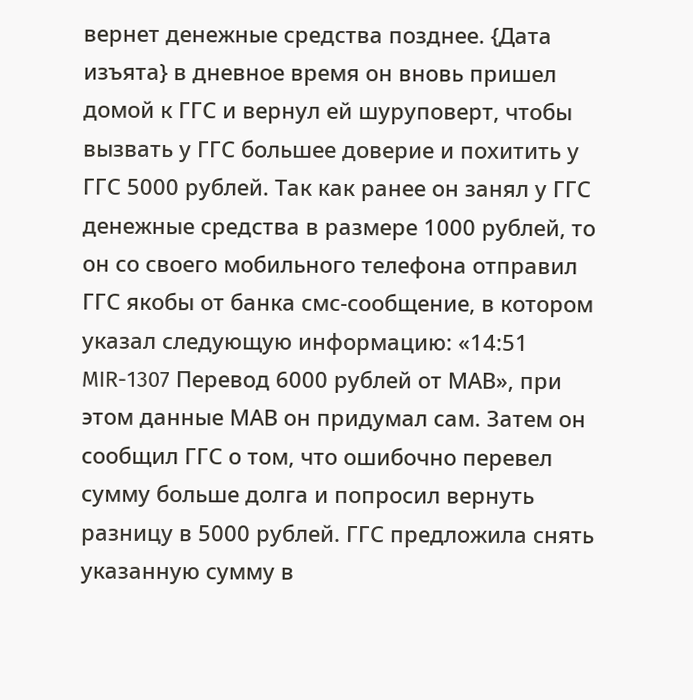вернет денежные средства позднее. {Дата изъята} в дневное время он вновь пришел домой к ГГС и вернул ей шуруповерт, чтобы вызвать у ГГС большее доверие и похитить у ГГС 5000 рублей. Так как ранее он занял у ГГС денежные средства в размере 1000 рублей, то он со своего мобильного телефона отправил ГГС якобы от банка смс-сообщение, в котором указал следующую информацию: «14:51 MIR-1307 Перевод 6000 рублей от МАВ», при этом данные МАВ он придумал сам. Затем он сообщил ГГС о том, что ошибочно перевел сумму больше долга и попросил вернуть разницу в 5000 рублей. ГГС предложила снять указанную сумму в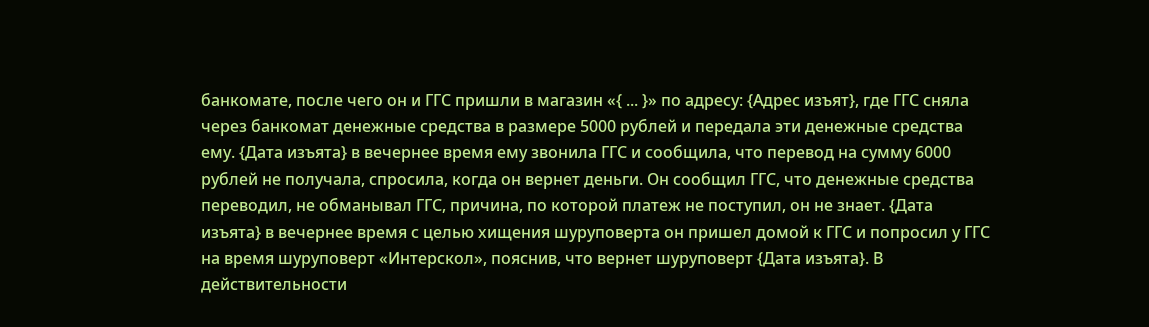банкомате, после чего он и ГГС пришли в магазин «{ ... }» по адресу: {Адрес изъят}, где ГГС сняла через банкомат денежные средства в размере 5000 рублей и передала эти денежные средства ему. {Дата изъята} в вечернее время ему звонила ГГС и сообщила, что перевод на сумму 6000 рублей не получала, спросила, когда он вернет деньги. Он сообщил ГГС, что денежные средства переводил, не обманывал ГГС, причина, по которой платеж не поступил, он не знает. {Дата изъята} в вечернее время с целью хищения шуруповерта он пришел домой к ГГС и попросил у ГГС на время шуруповерт «Интерскол», пояснив, что вернет шуруповерт {Дата изъята}. В действительности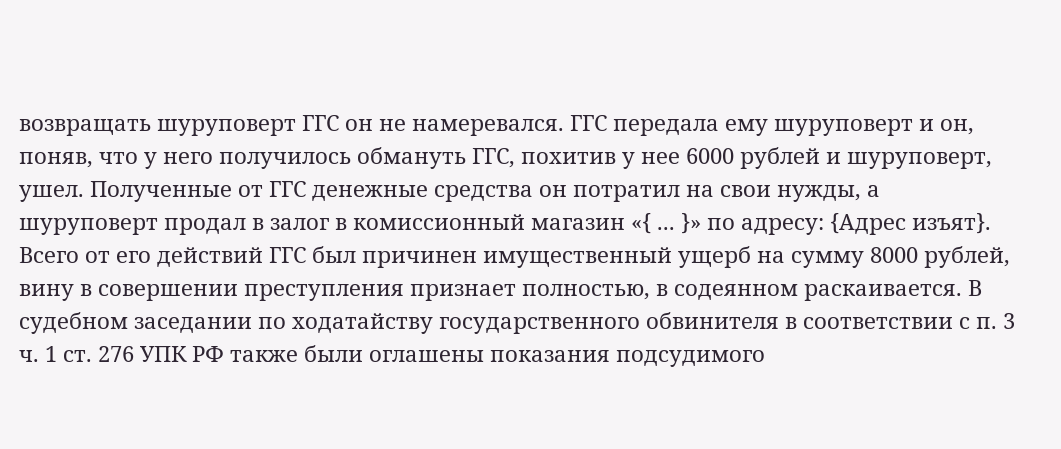возвращать шуруповерт ГГС он не намеревался. ГГС передала ему шуруповерт и он, поняв, что у него получилось обмануть ГГС, похитив у нее 6000 рублей и шуруповерт, ушел. Полученные от ГГС денежные средства он потратил на свои нужды, а шуруповерт продал в залог в комиссионный магазин «{ ... }» по адресу: {Адрес изъят}. Всего от его действий ГГС был причинен имущественный ущерб на сумму 8000 рублей, вину в совершении преступления признает полностью, в содеянном раскаивается. В судебном заседании по ходатайству государственного обвинителя в соответствии с п. 3 ч. 1 ст. 276 УПК РФ также были оглашены показания подсудимого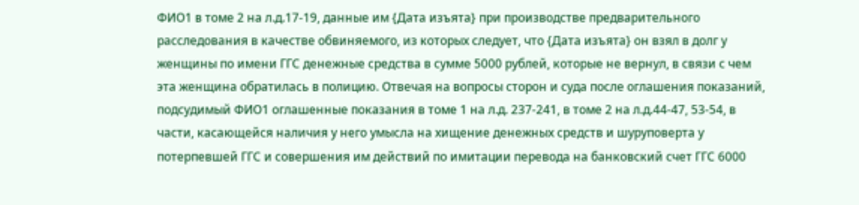ФИО1 в томе 2 на л.д.17-19, данные им {Дата изъята} при производстве предварительного расследования в качестве обвиняемого, из которых следует, что {Дата изъята} он взял в долг у женщины по имени ГГС денежные средства в сумме 5000 рублей, которые не вернул, в связи с чем эта женщина обратилась в полицию. Отвечая на вопросы сторон и суда после оглашения показаний, подсудимый ФИО1 оглашенные показания в томе 1 на л.д. 237-241, в томе 2 на л.д.44-47, 53-54, в части, касающейся наличия у него умысла на хищение денежных средств и шуруповерта у потерпевшей ГГС и совершения им действий по имитации перевода на банковский счет ГГС 6000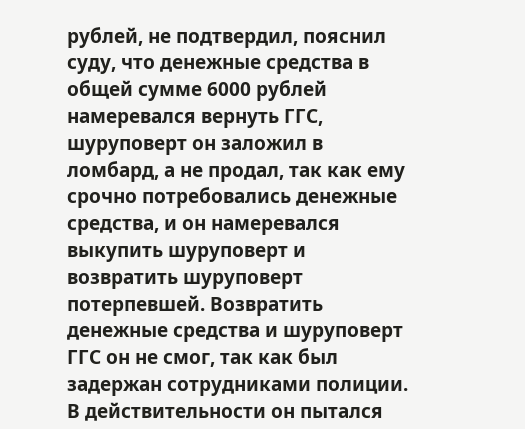рублей, не подтвердил, пояснил суду, что денежные средства в общей сумме 6000 рублей намеревался вернуть ГГС, шуруповерт он заложил в ломбард, а не продал, так как ему срочно потребовались денежные средства, и он намеревался выкупить шуруповерт и возвратить шуруповерт потерпевшей. Возвратить денежные средства и шуруповерт ГГС он не смог, так как был задержан сотрудниками полиции. В действительности он пытался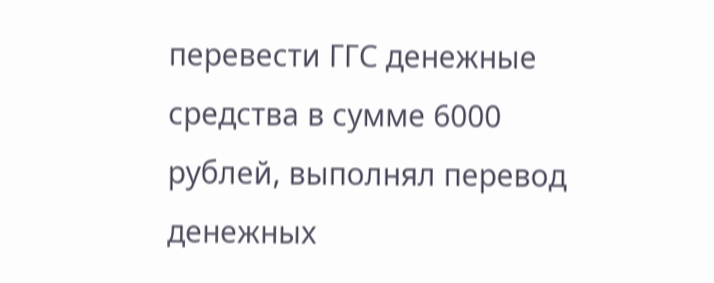перевести ГГС денежные средства в сумме 6000 рублей, выполнял перевод денежных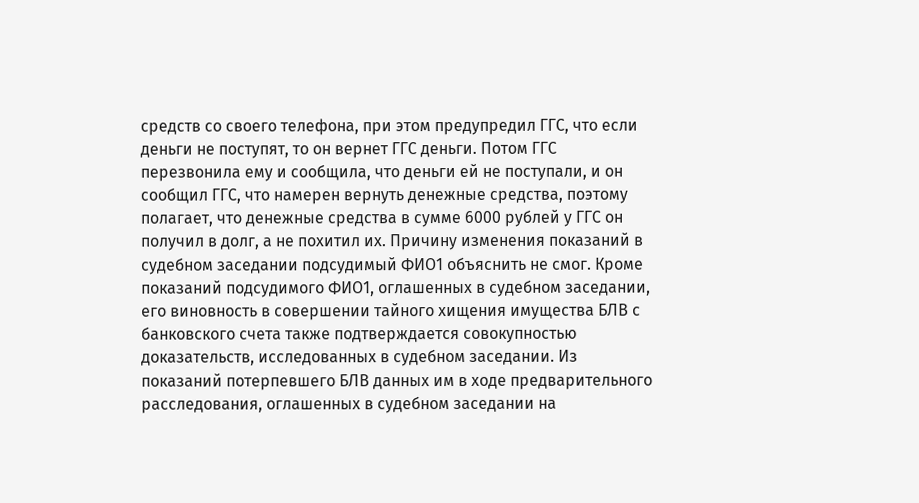средств со своего телефона, при этом предупредил ГГС, что если деньги не поступят, то он вернет ГГС деньги. Потом ГГС перезвонила ему и сообщила, что деньги ей не поступали, и он сообщил ГГС, что намерен вернуть денежные средства, поэтому полагает, что денежные средства в сумме 6000 рублей у ГГС он получил в долг, а не похитил их. Причину изменения показаний в судебном заседании подсудимый ФИО1 объяснить не смог. Кроме показаний подсудимого ФИО1, оглашенных в судебном заседании, его виновность в совершении тайного хищения имущества БЛВ с банковского счета также подтверждается совокупностью доказательств, исследованных в судебном заседании. Из показаний потерпевшего БЛВ данных им в ходе предварительного расследования, оглашенных в судебном заседании на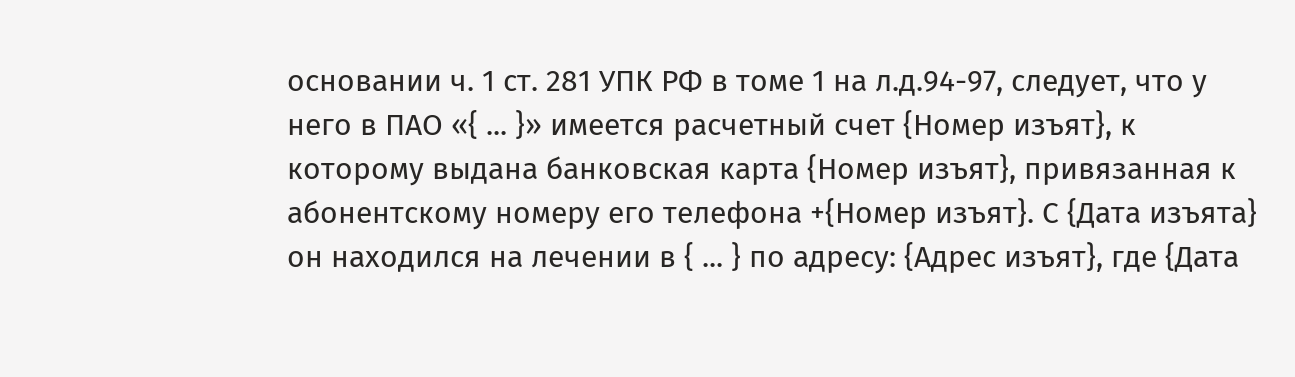основании ч. 1 ст. 281 УПК РФ в томе 1 на л.д.94-97, следует, что у него в ПАО «{ ... }» имеется расчетный счет {Номер изъят}, к которому выдана банковская карта {Номер изъят}, привязанная к абонентскому номеру его телефона +{Номер изъят}. С {Дата изъята} он находился на лечении в { ... } по адресу: {Адрес изъят}, где {Дата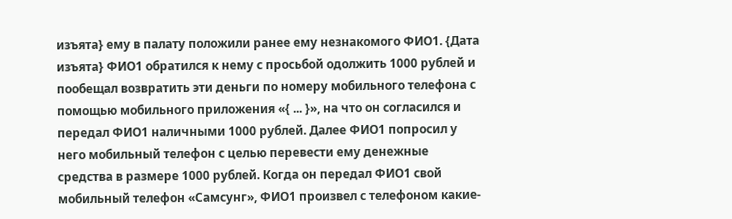изъята} ему в палату положили ранее ему незнакомого ФИО1. {Дата изъята} ФИО1 обратился к нему с просьбой одолжить 1000 рублей и пообещал возвратить эти деньги по номеру мобильного телефона с помощью мобильного приложения «{ ... }», на что он согласился и передал ФИО1 наличными 1000 рублей. Далее ФИО1 попросил у него мобильный телефон с целью перевести ему денежные средства в размере 1000 рублей. Когда он передал ФИО1 свой мобильный телефон «Самсунг», ФИО1 произвел с телефоном какие-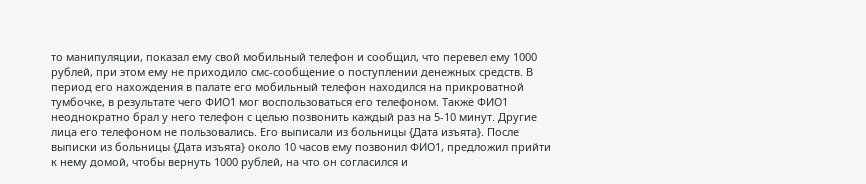то манипуляции, показал ему свой мобильный телефон и сообщил, что перевел ему 1000 рублей, при этом ему не приходило смс-сообщение о поступлении денежных средств. В период его нахождения в палате его мобильный телефон находился на прикроватной тумбочке, в результате чего ФИО1 мог воспользоваться его телефоном. Также ФИО1 неоднократно брал у него телефон с целью позвонить каждый раз на 5-10 минут. Другие лица его телефоном не пользовались. Его выписали из больницы {Дата изъята}. После выписки из больницы {Дата изъята} около 10 часов ему позвонил ФИО1, предложил прийти к нему домой, чтобы вернуть 1000 рублей, на что он согласился и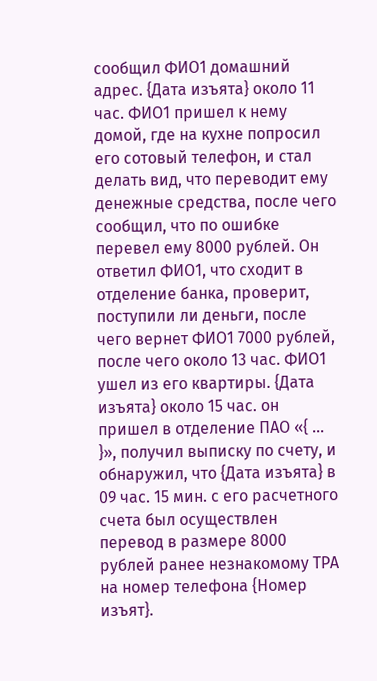сообщил ФИО1 домашний адрес. {Дата изъята} около 11 час. ФИО1 пришел к нему домой, где на кухне попросил его сотовый телефон, и стал делать вид, что переводит ему денежные средства, после чего сообщил, что по ошибке перевел ему 8000 рублей. Он ответил ФИО1, что сходит в отделение банка, проверит, поступили ли деньги, после чего вернет ФИО1 7000 рублей, после чего около 13 час. ФИО1 ушел из его квартиры. {Дата изъята} около 15 час. он пришел в отделение ПАО «{ ... }», получил выписку по счету, и обнаружил, что {Дата изъята} в 09 час. 15 мин. с его расчетного счета был осуществлен перевод в размере 8000 рублей ранее незнакомому ТРА на номер телефона {Номер изъят}.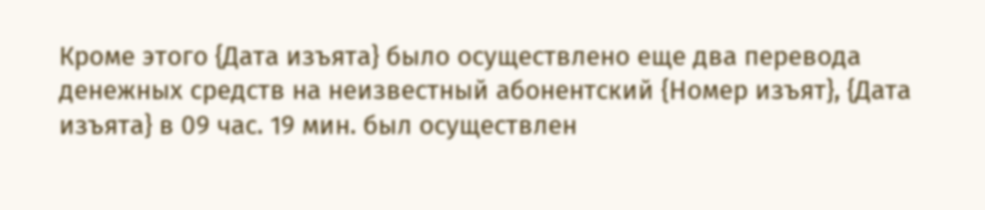Кроме этого {Дата изъята} было осуществлено еще два перевода денежных средств на неизвестный абонентский {Номер изъят}, {Дата изъята} в 09 час. 19 мин. был осуществлен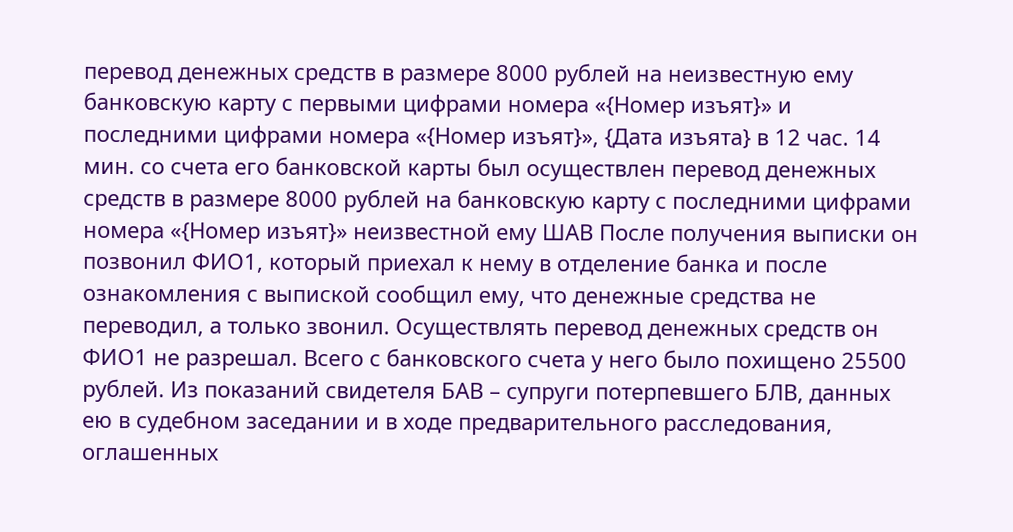перевод денежных средств в размере 8000 рублей на неизвестную ему банковскую карту с первыми цифрами номера «{Номер изъят}» и последними цифрами номера «{Номер изъят}», {Дата изъята} в 12 час. 14 мин. со счета его банковской карты был осуществлен перевод денежных средств в размере 8000 рублей на банковскую карту с последними цифрами номера «{Номер изъят}» неизвестной ему ШАВ После получения выписки он позвонил ФИО1, который приехал к нему в отделение банка и после ознакомления с выпиской сообщил ему, что денежные средства не переводил, а только звонил. Осуществлять перевод денежных средств он ФИО1 не разрешал. Всего с банковского счета у него было похищено 25500 рублей. Из показаний свидетеля БАВ – супруги потерпевшего БЛВ, данных ею в судебном заседании и в ходе предварительного расследования, оглашенных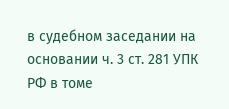в судебном заседании на основании ч. 3 ст. 281 УПК РФ в томе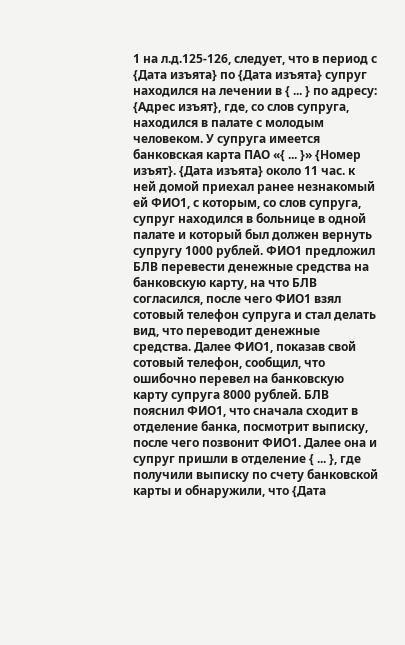1 на л.д.125-126, следует, что в период с {Дата изъята} по {Дата изъята} супруг находился на лечении в { ... } по адресу: {Адрес изъят}, где, со слов супруга, находился в палате с молодым человеком. У супруга имеется банковская карта ПАО «{ ... }» {Номер изъят}. {Дата изъята} около 11 час. к ней домой приехал ранее незнакомый ей ФИО1, с которым, со слов супруга, супруг находился в больнице в одной палате и который был должен вернуть супругу 1000 рублей. ФИО1 предложил БЛВ перевести денежные средства на банковскую карту, на что БЛВ согласился, после чего ФИО1 взял сотовый телефон супруга и стал делать вид, что переводит денежные средства. Далее ФИО1, показав свой сотовый телефон, сообщил, что ошибочно перевел на банковскую карту супруга 8000 рублей. БЛВ пояснил ФИО1, что сначала сходит в отделение банка, посмотрит выписку, после чего позвонит ФИО1. Далее она и супруг пришли в отделение { ... }, где получили выписку по счету банковской карты и обнаружили, что {Дата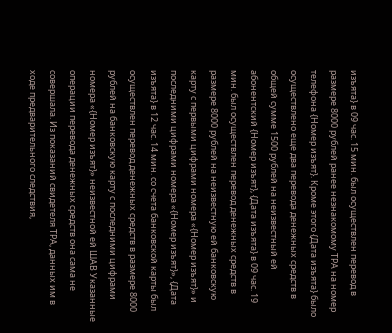изъята} в 09 час. 15 мин. был осуществлен перевод в размере 8000 рублей ранее незнакомому ТРА на номер телефона {Номер изъят}. Кроме этого {Дата изъята} было осуществлено еще два перевода денежных средств в общей сумме 1500 рублей на неизвестный ей абонентский {Номер изъят}, {Дата изъята} в 09 час. 19 мин. был осуществлен перевод денежных средств в размере 8000 рублей на неизвестную ей банковскую карту с первыми цифрами номера «{Номер изъят}» и последними цифрами номера «{Номер изъят}», {Дата изъята} в 12 час. 14 мин. со счета банковской карты был осуществлен перевод денежных средств в размере 8000 рублей на банковскую карту с последними цифрами номера «{Номер изъят}» неизвестной ей ШАВ Указанные операции перевода денежных средств она сама не совершала. Из показаний свидетеля ТРА, данных им в ходе предварительного следствия,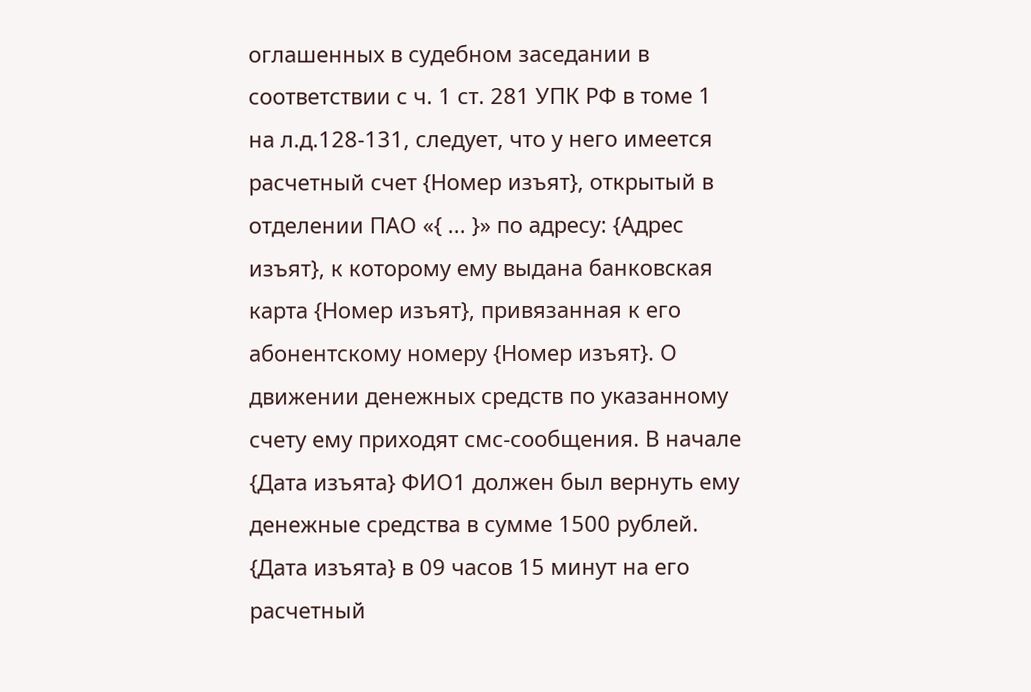оглашенных в судебном заседании в соответствии с ч. 1 ст. 281 УПК РФ в томе 1 на л.д.128-131, следует, что у него имеется расчетный счет {Номер изъят}, открытый в отделении ПАО «{ ... }» по адресу: {Адрес изъят}, к которому ему выдана банковская карта {Номер изъят}, привязанная к его абонентскому номеру {Номер изъят}. О движении денежных средств по указанному счету ему приходят смс-сообщения. В начале {Дата изъята} ФИО1 должен был вернуть ему денежные средства в сумме 1500 рублей. {Дата изъята} в 09 часов 15 минут на его расчетный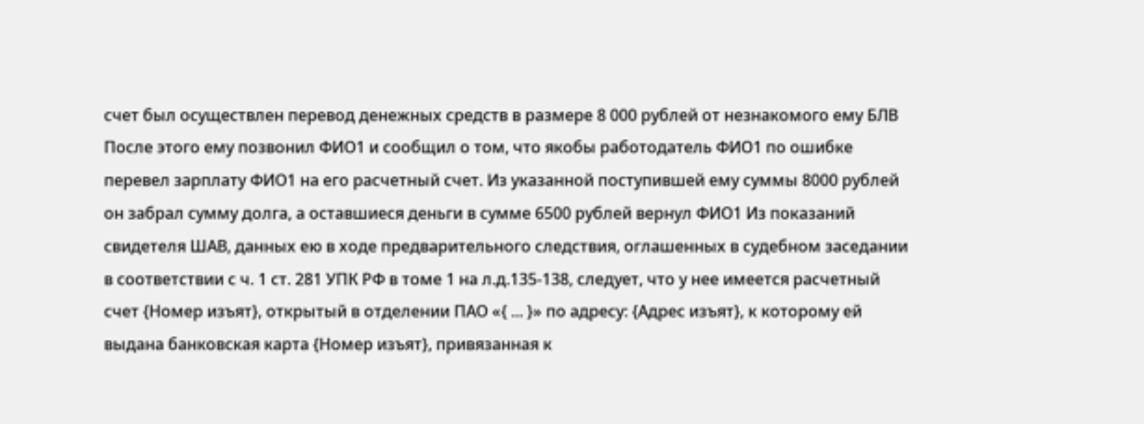счет был осуществлен перевод денежных средств в размере 8 000 рублей от незнакомого ему БЛВ После этого ему позвонил ФИО1 и сообщил о том, что якобы работодатель ФИО1 по ошибке перевел зарплату ФИО1 на его расчетный счет. Из указанной поступившей ему суммы 8000 рублей он забрал сумму долга, а оставшиеся деньги в сумме 6500 рублей вернул ФИО1 Из показаний свидетеля ШАВ, данных ею в ходе предварительного следствия, оглашенных в судебном заседании в соответствии с ч. 1 ст. 281 УПК РФ в томе 1 на л.д.135-138, следует, что у нее имеется расчетный счет {Номер изъят}, открытый в отделении ПАО «{ ... }» по адресу: {Адрес изъят}, к которому ей выдана банковская карта {Номер изъят}, привязанная к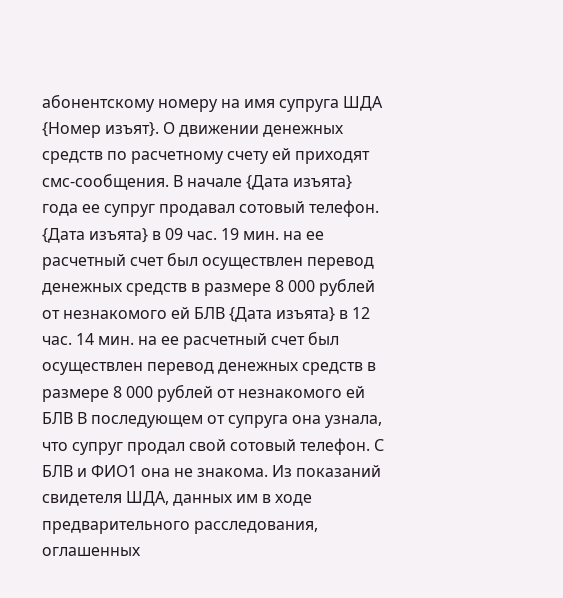абонентскому номеру на имя супруга ШДА {Номер изъят}. О движении денежных средств по расчетному счету ей приходят смс-сообщения. В начале {Дата изъята} года ее супруг продавал сотовый телефон. {Дата изъята} в 09 час. 19 мин. на ее расчетный счет был осуществлен перевод денежных средств в размере 8 000 рублей от незнакомого ей БЛВ {Дата изъята} в 12 час. 14 мин. на ее расчетный счет был осуществлен перевод денежных средств в размере 8 000 рублей от незнакомого ей БЛВ В последующем от супруга она узнала, что супруг продал свой сотовый телефон. С БЛВ и ФИО1 она не знакома. Из показаний свидетеля ШДА, данных им в ходе предварительного расследования, оглашенных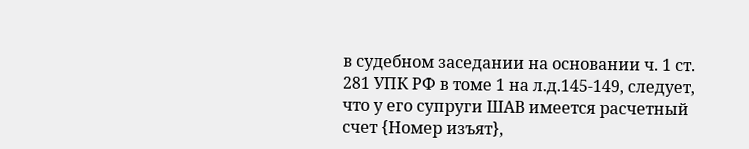в судебном заседании на основании ч. 1 ст. 281 УПК РФ в томе 1 на л.д.145-149, следует, что у его супруги ШАВ имеется расчетный счет {Номер изъят},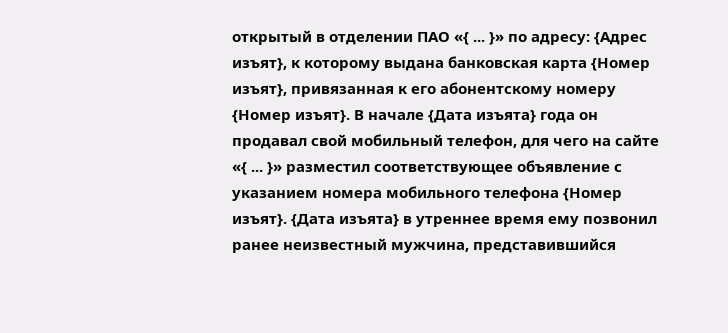открытый в отделении ПАО «{ ... }» по адресу: {Адрес изъят}, к которому выдана банковская карта {Номер изъят}, привязанная к его абонентскому номеру {Номер изъят}. В начале {Дата изъята} года он продавал свой мобильный телефон, для чего на сайте «{ ... }» разместил соответствующее объявление с указанием номера мобильного телефона {Номер изъят}. {Дата изъята} в утреннее время ему позвонил ранее неизвестный мужчина, представившийся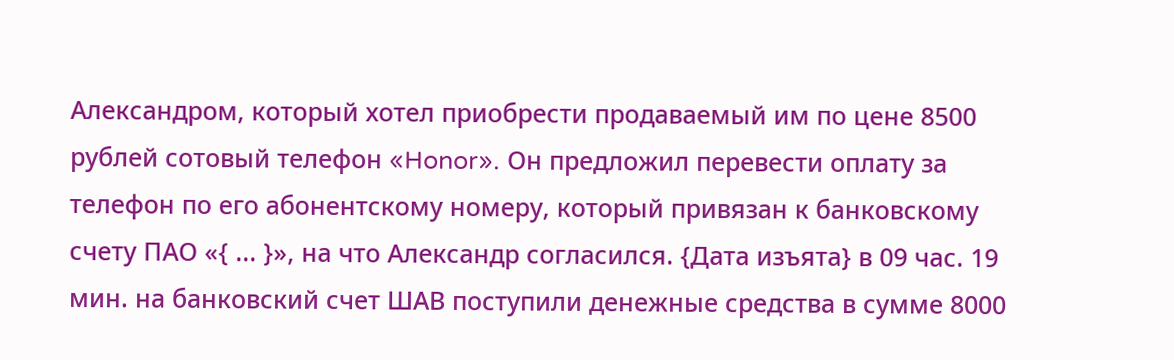Александром, который хотел приобрести продаваемый им по цене 8500 рублей сотовый телефон «Honor». Он предложил перевести оплату за телефон по его абонентскому номеру, который привязан к банковскому счету ПАО «{ ... }», на что Александр согласился. {Дата изъята} в 09 час. 19 мин. на банковский счет ШАВ поступили денежные средства в сумме 8000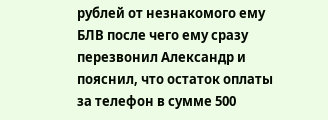рублей от незнакомого ему БЛВ после чего ему сразу перезвонил Александр и пояснил, что остаток оплаты за телефон в сумме 500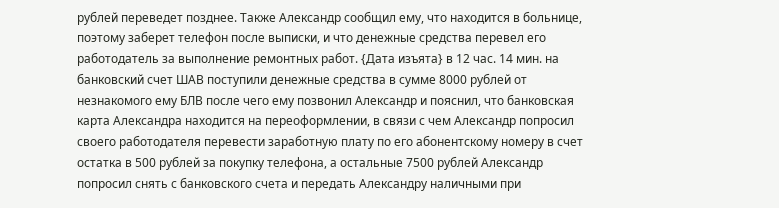рублей переведет позднее. Также Александр сообщил ему, что находится в больнице, поэтому заберет телефон после выписки, и что денежные средства перевел его работодатель за выполнение ремонтных работ. {Дата изъята} в 12 час. 14 мин. на банковский счет ШАВ поступили денежные средства в сумме 8000 рублей от незнакомого ему БЛВ после чего ему позвонил Александр и пояснил, что банковская карта Александра находится на переоформлении, в связи с чем Александр попросил своего работодателя перевести заработную плату по его абонентскому номеру в счет остатка в 500 рублей за покупку телефона, а остальные 7500 рублей Александр попросил снять с банковского счета и передать Александру наличными при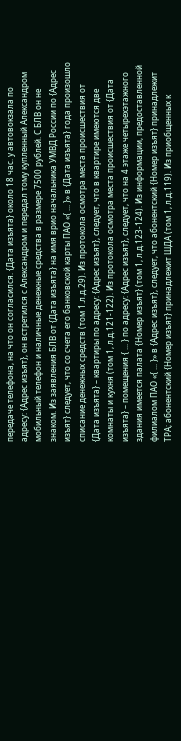передаче телефона, на что он согласился. {Дата изъята} около 18 час. у автовокзала по адресу: {Адрес изъят}, он встретился с Александром и передал тому купленный Александром мобильный телефон и наличные денежные средства в размере 7500 рублей. С БЛВ он не знаком. Из заявления БЛВ от {Дата изъята} на имя врио начальника УМВД России по {Адрес изъят} следует, что со счета его банковской карты ПАО «{ ... }» в {Дата изъята} года произошло списание денежных средств (том 1.л.д.29). Из протокола осмотра места происшествия от {Дата изъята} – квартиры по адресу: {Адрес изъят}, следует, что в квартире имеются две комнаты и кухня (том 1, л.д.121-122). Из протокола осмотра места происшествия от {Дата изъята} – помещения { ... } по адресу: {Адрес изъят}, следует, что на 4 этаже четырехэтажного здания имеется палата {Номер изъят} (том 1, л.д.123-124). Из информации, предоставленной филиалом ПАО «{ ... }» в {Адрес изъят}, следует, что абонентский {Номер изъят} принадлежит ТРА; абонентский {Номер изъят} принадлежит ШДА (том 1, л.д.119). Из приобщенных к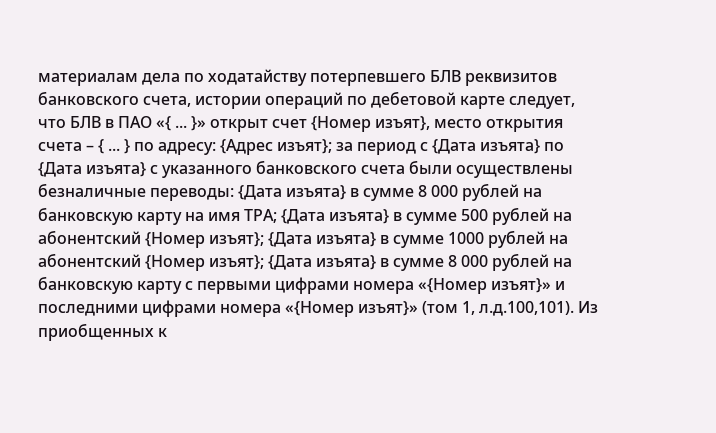материалам дела по ходатайству потерпевшего БЛВ реквизитов банковского счета, истории операций по дебетовой карте следует, что БЛВ в ПАО «{ ... }» открыт счет {Номер изъят}, место открытия счета – { ... } по адресу: {Адрес изъят}; за период с {Дата изъята} по {Дата изъята} с указанного банковского счета были осуществлены безналичные переводы: {Дата изъята} в сумме 8 000 рублей на банковскую карту на имя ТРА; {Дата изъята} в сумме 500 рублей на абонентский {Номер изъят}; {Дата изъята} в сумме 1000 рублей на абонентский {Номер изъят}; {Дата изъята} в сумме 8 000 рублей на банковскую карту с первыми цифрами номера «{Номер изъят}» и последними цифрами номера «{Номер изъят}» (том 1, л.д.100,101). Из приобщенных к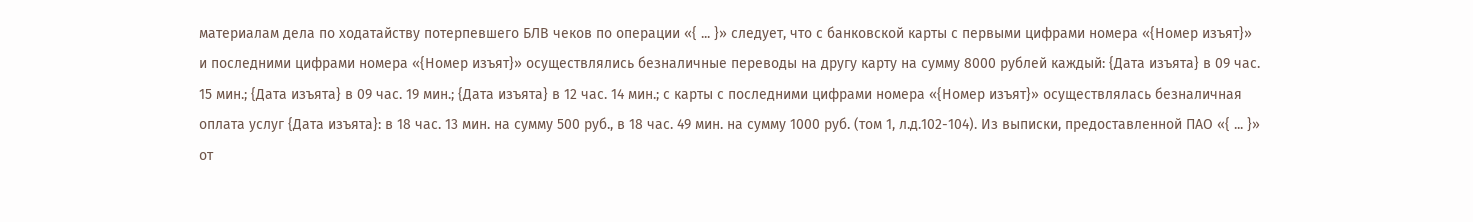материалам дела по ходатайству потерпевшего БЛВ чеков по операции «{ ... }» следует, что с банковской карты с первыми цифрами номера «{Номер изъят}» и последними цифрами номера «{Номер изъят}» осуществлялись безналичные переводы на другу карту на сумму 8000 рублей каждый: {Дата изъята} в 09 час. 15 мин.; {Дата изъята} в 09 час. 19 мин.; {Дата изъята} в 12 час. 14 мин.; с карты с последними цифрами номера «{Номер изъят}» осуществлялась безналичная оплата услуг {Дата изъята}: в 18 час. 13 мин. на сумму 500 руб., в 18 час. 49 мин. на сумму 1000 руб. (том 1, л.д.102-104). Из выписки, предоставленной ПАО «{ ... }» от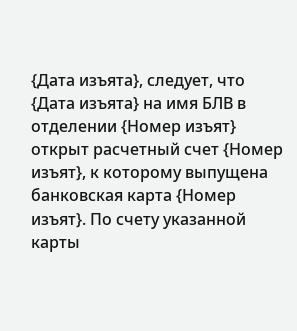{Дата изъята}, следует, что {Дата изъята} на имя БЛВ в отделении {Номер изъят} открыт расчетный счет {Номер изъят}, к которому выпущена банковская карта {Номер изъят}. По счету указанной карты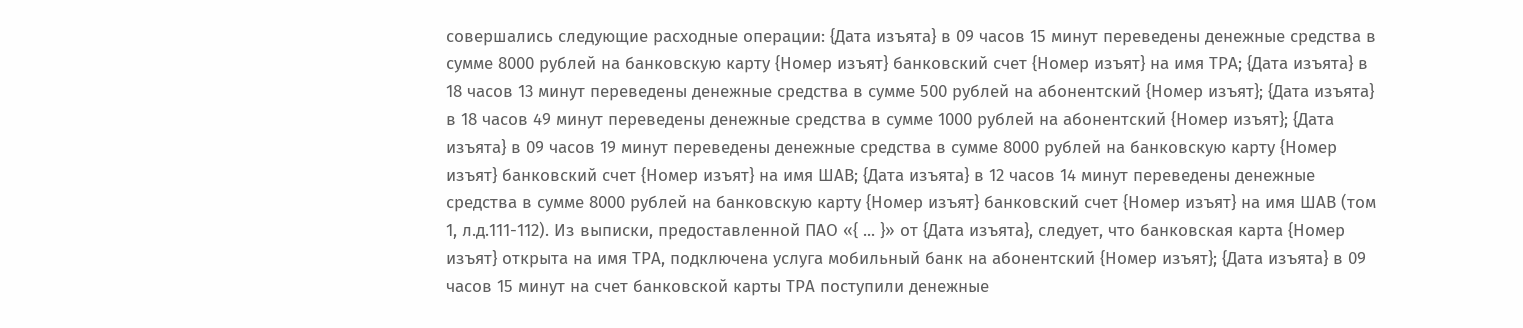совершались следующие расходные операции: {Дата изъята} в 09 часов 15 минут переведены денежные средства в сумме 8000 рублей на банковскую карту {Номер изъят} банковский счет {Номер изъят} на имя ТРА; {Дата изъята} в 18 часов 13 минут переведены денежные средства в сумме 500 рублей на абонентский {Номер изъят}; {Дата изъята} в 18 часов 49 минут переведены денежные средства в сумме 1000 рублей на абонентский {Номер изъят}; {Дата изъята} в 09 часов 19 минут переведены денежные средства в сумме 8000 рублей на банковскую карту {Номер изъят} банковский счет {Номер изъят} на имя ШАВ; {Дата изъята} в 12 часов 14 минут переведены денежные средства в сумме 8000 рублей на банковскую карту {Номер изъят} банковский счет {Номер изъят} на имя ШАВ (том 1, л.д.111-112). Из выписки, предоставленной ПАО «{ ... }» от {Дата изъята}, следует, что банковская карта {Номер изъят} открыта на имя ТРА, подключена услуга мобильный банк на абонентский {Номер изъят}; {Дата изъята} в 09 часов 15 минут на счет банковской карты ТРА поступили денежные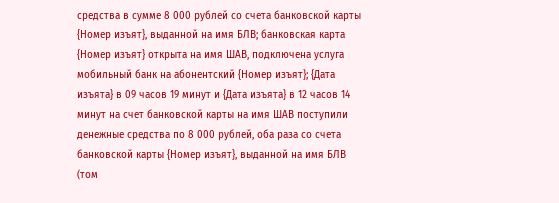средства в сумме 8 000 рублей со счета банковской карты {Номер изъят}, выданной на имя БЛВ; банковская карта {Номер изъят} открыта на имя ШАВ, подключена услуга мобильный банк на абонентский {Номер изъят}; {Дата изъята} в 09 часов 19 минут и {Дата изъята} в 12 часов 14 минут на счет банковской карты на имя ШАВ поступили денежные средства по 8 000 рублей, оба раза со счета банковской карты {Номер изъят}, выданной на имя БЛВ (том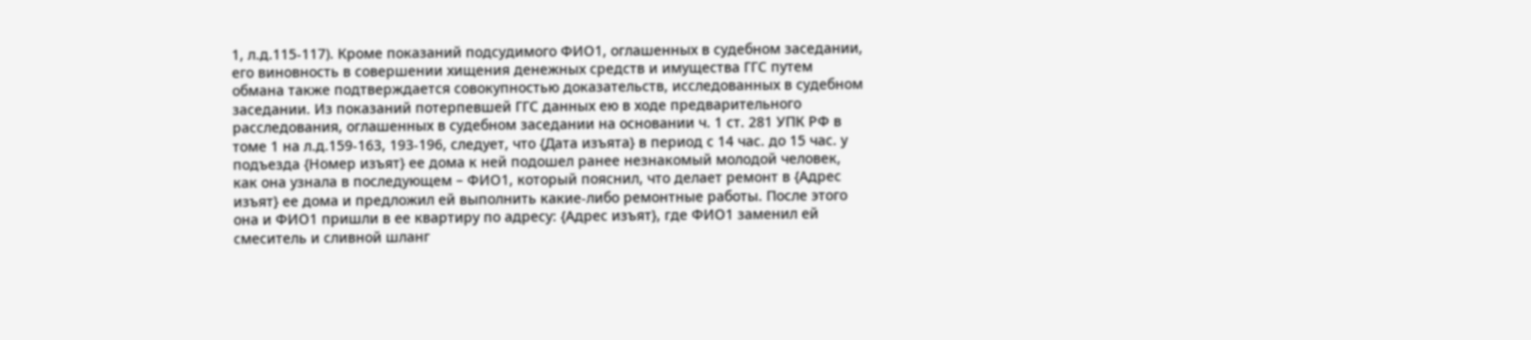1, л.д.115-117). Кроме показаний подсудимого ФИО1, оглашенных в судебном заседании, его виновность в совершении хищения денежных средств и имущества ГГС путем обмана также подтверждается совокупностью доказательств, исследованных в судебном заседании. Из показаний потерпевшей ГГС данных ею в ходе предварительного расследования, оглашенных в судебном заседании на основании ч. 1 ст. 281 УПК РФ в томе 1 на л.д.159-163, 193-196, следует, что {Дата изъята} в период с 14 час. до 15 час. у подъезда {Номер изъят} ее дома к ней подошел ранее незнакомый молодой человек, как она узнала в последующем – ФИО1, который пояснил, что делает ремонт в {Адрес изъят} ее дома и предложил ей выполнить какие-либо ремонтные работы. После этого она и ФИО1 пришли в ее квартиру по адресу: {Адрес изъят}, где ФИО1 заменил ей смеситель и сливной шланг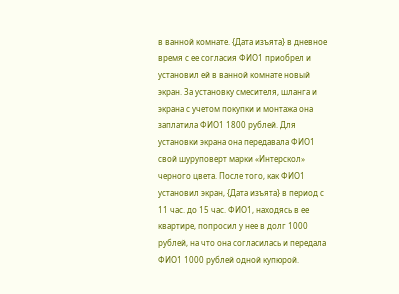в ванной комнате. {Дата изъята} в дневное время с ее согласия ФИО1 приобрел и установил ей в ванной комнате новый экран. За установку смесителя, шланга и экрана с учетом покупки и монтажа она заплатила ФИО1 1800 рублей. Для установки экрана она передавала ФИО1 свой шуруповерт марки «Интерскол» черного цвета. После того, как ФИО1 установил экран, {Дата изъята} в период с 11 час. до 15 час. ФИО1, находясь в ее квартире, попросил у нее в долг 1000 рублей, на что она согласилась и передала ФИО1 1000 рублей одной купюрой.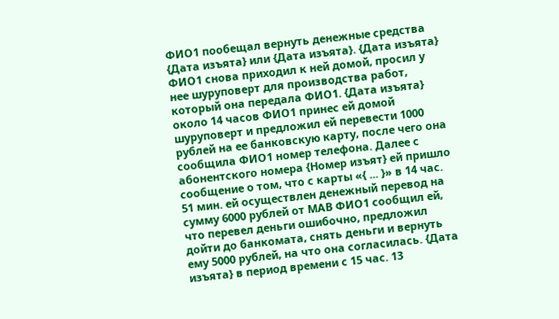ФИО1 пообещал вернуть денежные средства {Дата изъята} или {Дата изъята}. {Дата изъята} ФИО1 снова приходил к ней домой, просил у нее шуруповерт для производства работ, который она передала ФИО1. {Дата изъята} около 14 часов ФИО1 принес ей домой шуруповерт и предложил ей перевести 1000 рублей на ее банковскую карту, после чего она сообщила ФИО1 номер телефона. Далее с абонентского номера {Номер изъят} ей пришло сообщение о том, что с карты «{ ... }» в 14 час. 51 мин. ей осуществлен денежный перевод на сумму 6000 рублей от МАВ ФИО1 сообщил ей, что перевел деньги ошибочно, предложил дойти до банкомата, снять деньги и вернуть ему 5000 рублей, на что она согласилась. {Дата изъята} в период времени с 15 час. 13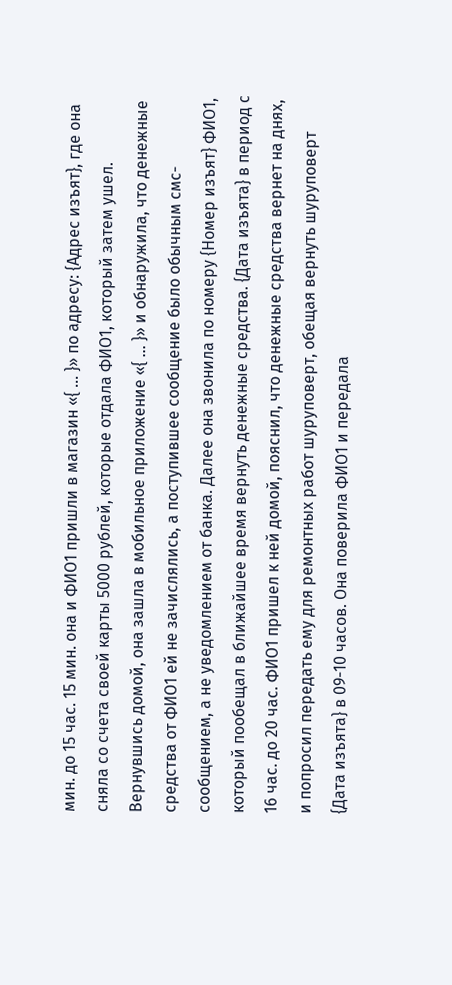мин. до 15 час. 15 мин. она и ФИО1 пришли в магазин «{ ... }» по адресу: {Адрес изъят}, где она сняла со счета своей карты 5000 рублей, которые отдала ФИО1, который затем ушел. Вернувшись домой, она зашла в мобильное приложение «{ ... }» и обнаружила, что денежные средства от ФИО1 ей не зачислялись, а поступившее сообщение было обычным смс-сообщением, а не уведомлением от банка. Далее она звонила по номеру {Номер изъят} ФИО1, который пообещал в ближайшее время вернуть денежные средства. {Дата изъята} в период с 16 час. до 20 час. ФИО1 пришел к ней домой, пояснил, что денежные средства вернет на днях, и попросил передать ему для ремонтных работ шуруповерт, обещая вернуть шуруповерт {Дата изъята} в 09-10 часов. Она поверила ФИО1 и передала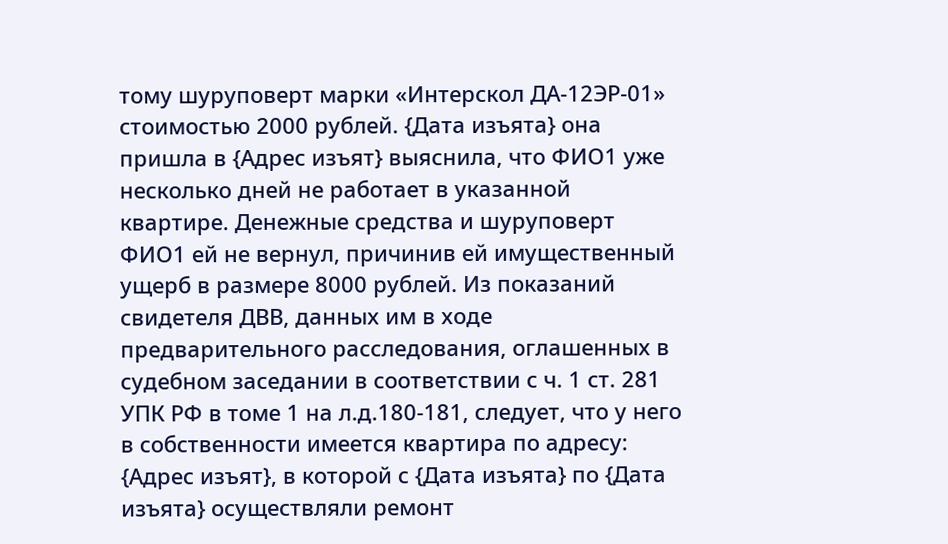тому шуруповерт марки «Интерскол ДА-12ЭР-01» стоимостью 2000 рублей. {Дата изъята} она пришла в {Адрес изъят} выяснила, что ФИО1 уже несколько дней не работает в указанной квартире. Денежные средства и шуруповерт ФИО1 ей не вернул, причинив ей имущественный ущерб в размере 8000 рублей. Из показаний свидетеля ДВВ, данных им в ходе предварительного расследования, оглашенных в судебном заседании в соответствии с ч. 1 ст. 281 УПК РФ в томе 1 на л.д.180-181, следует, что у него в собственности имеется квартира по адресу: {Адрес изъят}, в которой с {Дата изъята} по {Дата изъята} осуществляли ремонт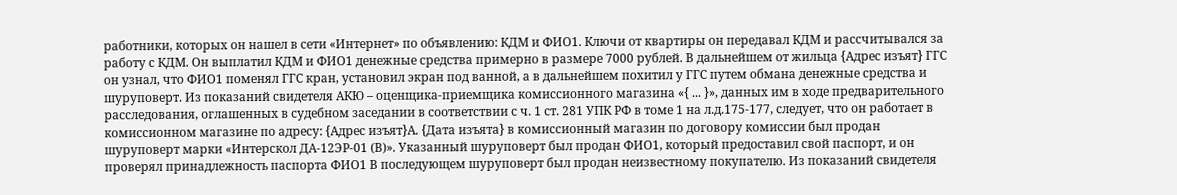работники, которых он нашел в сети «Интернет» по объявлению: КДМ и ФИО1. Ключи от квартиры он передавал КДМ и рассчитывался за работу с КДМ. Он выплатил КДМ и ФИО1 денежные средства примерно в размере 7000 рублей. В дальнейшем от жильца {Адрес изъят} ГГС он узнал, что ФИО1 поменял ГГС кран, установил экран под ванной, а в дальнейшем похитил у ГГС путем обмана денежные средства и шуруповерт. Из показаний свидетеля АКЮ – оценщика-приемщика комиссионного магазина «{ ... }», данных им в ходе предварительного расследования, оглашенных в судебном заседании в соответствии с ч. 1 ст. 281 УПК РФ в томе 1 на л.д.175-177, следует, что он работает в комиссионном магазине по адресу: {Адрес изъят}А. {Дата изъята} в комиссионный магазин по договору комиссии был продан шуруповерт марки «Интерскол ДА-12ЭР-01 (В)». Указанный шуруповерт был продан ФИО1, который предоставил свой паспорт, и он проверял принадлежность паспорта ФИО1 В последующем шуруповерт был продан неизвестному покупателю. Из показаний свидетеля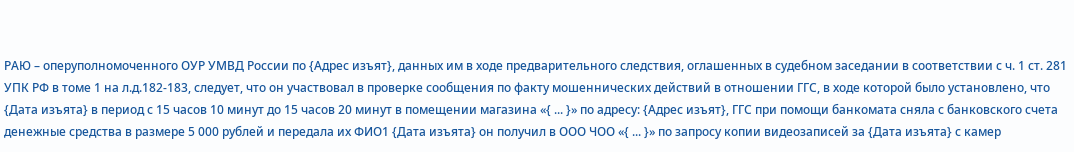РАЮ – оперуполномоченного ОУР УМВД России по {Адрес изъят}, данных им в ходе предварительного следствия, оглашенных в судебном заседании в соответствии с ч. 1 ст. 281 УПК РФ в томе 1 на л.д.182-183, следует, что он участвовал в проверке сообщения по факту мошеннических действий в отношении ГГС, в ходе которой было установлено, что {Дата изъята} в период с 15 часов 10 минут до 15 часов 20 минут в помещении магазина «{ ... }» по адресу: {Адрес изъят}, ГГС при помощи банкомата сняла с банковского счета денежные средства в размере 5 000 рублей и передала их ФИО1 {Дата изъята} он получил в ООО ЧОО «{ ... }» по запросу копии видеозаписей за {Дата изъята} с камер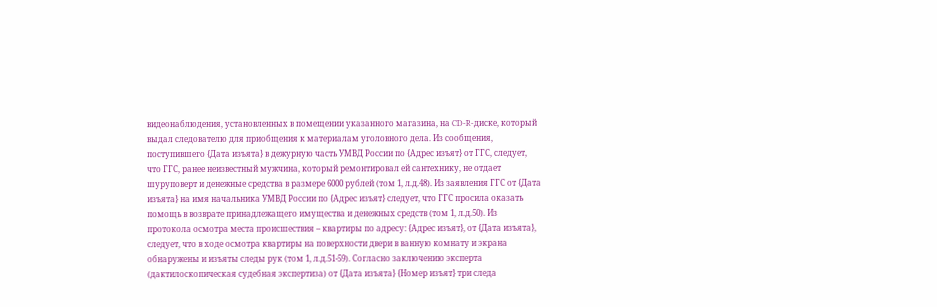видеонаблюдения, установленных в помещении указанного магазина, на CD-R-диске, который выдал следователю для приобщения к материалам уголовного дела. Из сообщения, поступившего {Дата изъята} в дежурную часть УМВД России по {Адрес изъят} от ГГС, следует, что ГГС, ранее неизвестный мужчина, который ремонтировал ей сантехнику, не отдает шуруповерт и денежные средства в размере 6000 рублей (том 1, л.д.48). Из заявления ГГС от {Дата изъята} на имя начальника УМВД России по {Адрес изъят} следует, что ГГС просила оказать помощь в возврате принадлежащего имущества и денежных средств (том 1, л.д.50). Из протокола осмотра места происшествия – квартиры по адресу: {Адрес изъят}, от {Дата изъята}, следует, что в ходе осмотра квартиры на поверхности двери в ванную комнату и экрана обнаружены и изъяты следы рук (том 1, л.д.51-59). Согласно заключению эксперта (дактилоскопическая судебная экспертиза) от {Дата изъята} {Номер изъят} три следа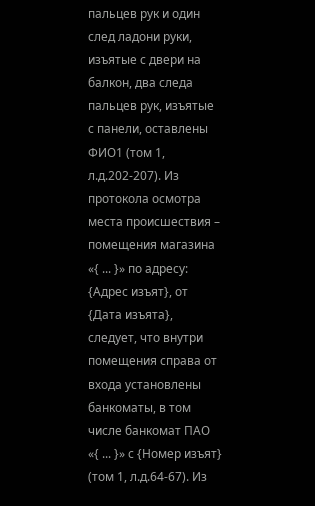пальцев рук и один след ладони руки, изъятые с двери на балкон, два следа пальцев рук, изъятые с панели, оставлены ФИО1 (том 1, л.д.202-207). Из протокола осмотра места происшествия – помещения магазина «{ ... }» по адресу: {Адрес изъят}, от {Дата изъята}, следует, что внутри помещения справа от входа установлены банкоматы, в том числе банкомат ПАО «{ ... }» с {Номер изъят} (том 1, л.д.64-67). Из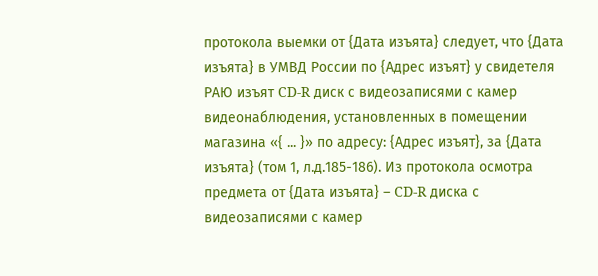протокола выемки от {Дата изъята} следует, что {Дата изъята} в УМВД России по {Адрес изъят} у свидетеля РАЮ изъят CD-R диск с видеозаписями с камер видеонаблюдения, установленных в помещении магазина «{ ... }» по адресу: {Адрес изъят}, за {Дата изъята} (том 1, л.д.185-186). Из протокола осмотра предмета от {Дата изъята} – CD-R диска с видеозаписями с камер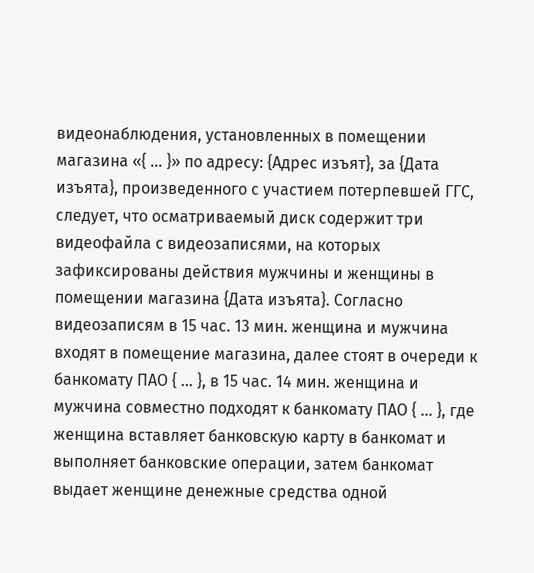видеонаблюдения, установленных в помещении магазина «{ ... }» по адресу: {Адрес изъят}, за {Дата изъята}, произведенного с участием потерпевшей ГГС, следует, что осматриваемый диск содержит три видеофайла с видеозаписями, на которых зафиксированы действия мужчины и женщины в помещении магазина {Дата изъята}. Согласно видеозаписям в 15 час. 13 мин. женщина и мужчина входят в помещение магазина, далее стоят в очереди к банкомату ПАО { ... }, в 15 час. 14 мин. женщина и мужчина совместно подходят к банкомату ПАО { ... }, где женщина вставляет банковскую карту в банкомат и выполняет банковские операции, затем банкомат выдает женщине денежные средства одной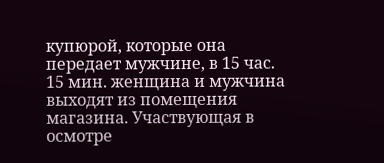купюрой, которые она передает мужчине, в 15 час. 15 мин. женщина и мужчина выходят из помещения магазина. Участвующая в осмотре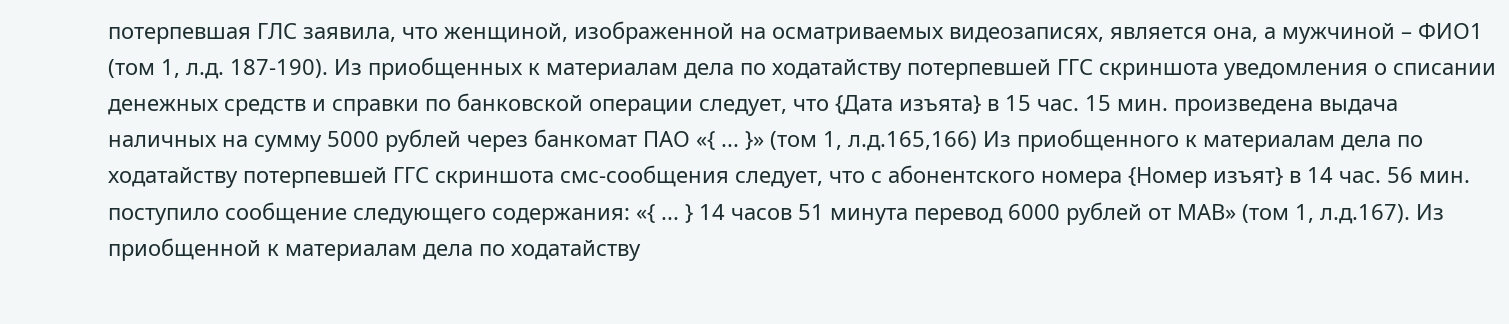потерпевшая ГЛС заявила, что женщиной, изображенной на осматриваемых видеозаписях, является она, а мужчиной – ФИО1 (том 1, л.д. 187-190). Из приобщенных к материалам дела по ходатайству потерпевшей ГГС скриншота уведомления о списании денежных средств и справки по банковской операции следует, что {Дата изъята} в 15 час. 15 мин. произведена выдача наличных на сумму 5000 рублей через банкомат ПАО «{ ... }» (том 1, л.д.165,166) Из приобщенного к материалам дела по ходатайству потерпевшей ГГС скриншота смс-сообщения следует, что с абонентского номера {Номер изъят} в 14 час. 56 мин. поступило сообщение следующего содержания: «{ ... } 14 часов 51 минута перевод 6000 рублей от МАВ» (том 1, л.д.167). Из приобщенной к материалам дела по ходатайству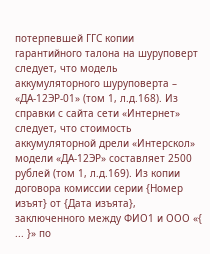потерпевшей ГГС копии гарантийного талона на шуруповерт следует, что модель аккумуляторного шуруповерта – «ДА-12ЭР-01» (том 1, л.д.168). Из справки с сайта сети «Интернет» следует, что стоимость аккумуляторной дрели «Интерскол» модели «ДА-12ЭР» составляет 2500 рублей (том 1, л.д.169). Из копии договора комиссии серии {Номер изъят} от {Дата изъята}, заключенного между ФИО1 и ООО «{ ... }» по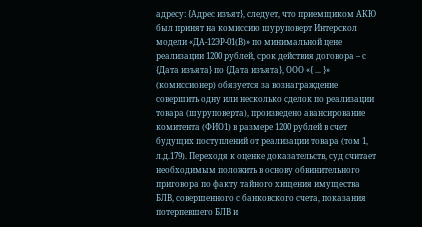адресу: {Адрес изъят}, следует, что приемщиком АКЮ был принят на комиссию шуруповерт Интерскол модели «ДА-12ЭР-01(В)» по минимальной цене реализации 1200 рублей, срок действия договора – с {Дата изъята} по {Дата изъята}, ООО «{ ... }» (комиссионер) обязуется за вознаграждение совершить одну или несколько сделок по реализации товара (шуруповерта), произведено авансирование комитента (ФИО1) в размере 1200 рублей в счет будущих поступлений от реализации товара (том 1, л.д.179). Переходя к оценке доказательств, суд считает необходимым положить в основу обвинительного приговора по факту тайного хищения имущества БЛВ, совершенного с банковского счета, показания потерпевшего БЛВ и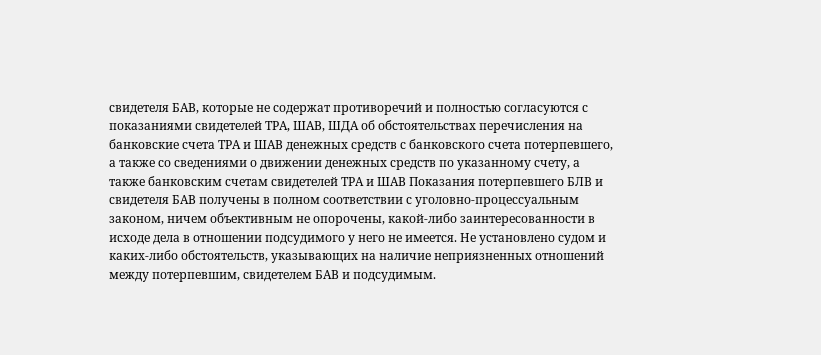свидетеля БАВ, которые не содержат противоречий и полностью согласуются с показаниями свидетелей ТРА, ШАВ, ШДА об обстоятельствах перечисления на банковские счета ТРА и ШАВ денежных средств с банковского счета потерпевшего, а также со сведениями о движении денежных средств по указанному счету, а также банковским счетам свидетелей ТРА и ШАВ Показания потерпевшего БЛВ и свидетеля БАВ получены в полном соответствии с уголовно-процессуальным законом, ничем объективным не опорочены, какой-либо заинтересованности в исходе дела в отношении подсудимого у него не имеется. Не установлено судом и каких-либо обстоятельств, указывающих на наличие неприязненных отношений между потерпевшим, свидетелем БАВ и подсудимым.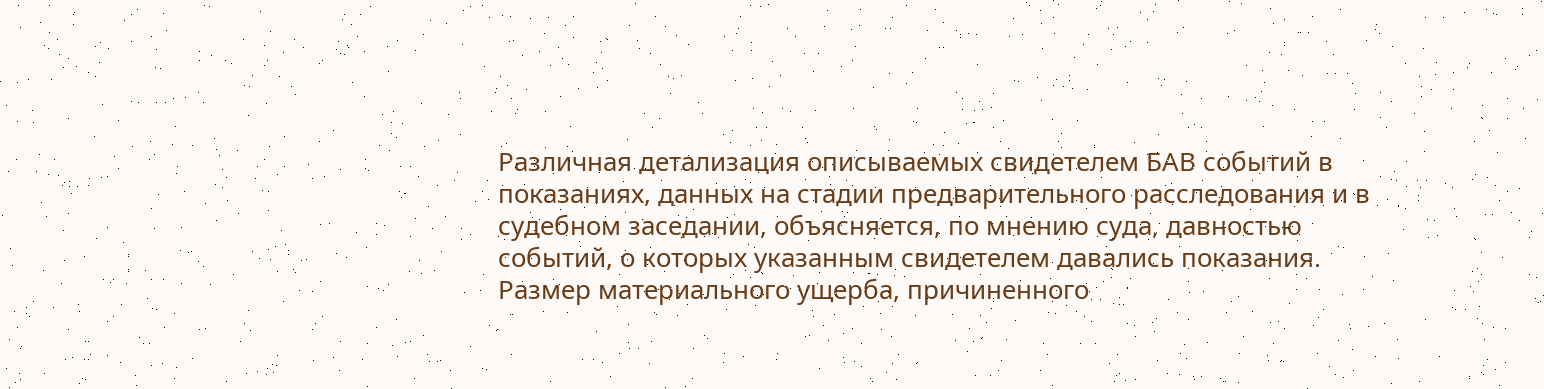Различная детализация описываемых свидетелем БАВ событий в показаниях, данных на стадии предварительного расследования и в судебном заседании, объясняется, по мнению суда, давностью событий, о которых указанным свидетелем давались показания. Размер материального ущерба, причиненного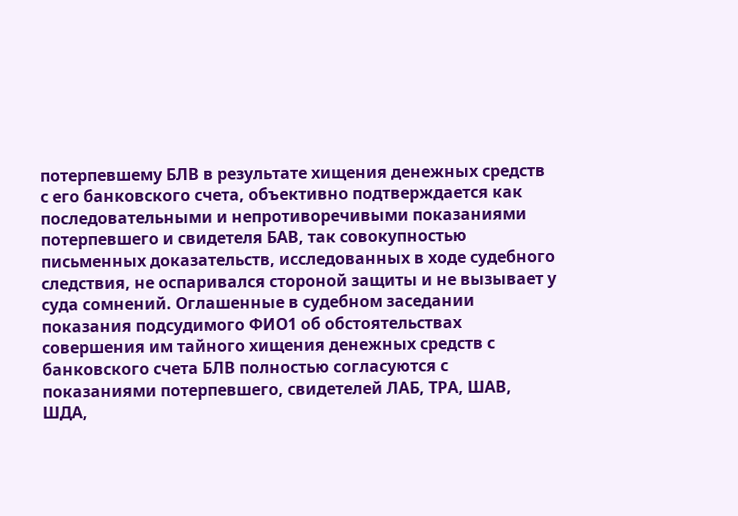потерпевшему БЛВ в результате хищения денежных средств с его банковского счета, объективно подтверждается как последовательными и непротиворечивыми показаниями потерпевшего и свидетеля БАВ, так совокупностью письменных доказательств, исследованных в ходе судебного следствия, не оспаривался стороной защиты и не вызывает у суда сомнений. Оглашенные в судебном заседании показания подсудимого ФИО1 об обстоятельствах совершения им тайного хищения денежных средств с банковского счета БЛВ полностью согласуются с показаниями потерпевшего, свидетелей ЛАБ, ТРА, ШАВ, ШДА,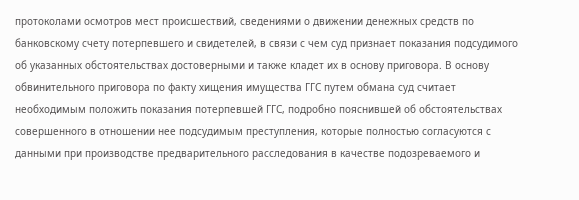протоколами осмотров мест происшествий, сведениями о движении денежных средств по банковскому счету потерпевшего и свидетелей, в связи с чем суд признает показания подсудимого об указанных обстоятельствах достоверными и также кладет их в основу приговора. В основу обвинительного приговора по факту хищения имущества ГГС путем обмана суд считает необходимым положить показания потерпевшей ГГС, подробно пояснившей об обстоятельствах совершенного в отношении нее подсудимым преступления, которые полностью согласуются с данными при производстве предварительного расследования в качестве подозреваемого и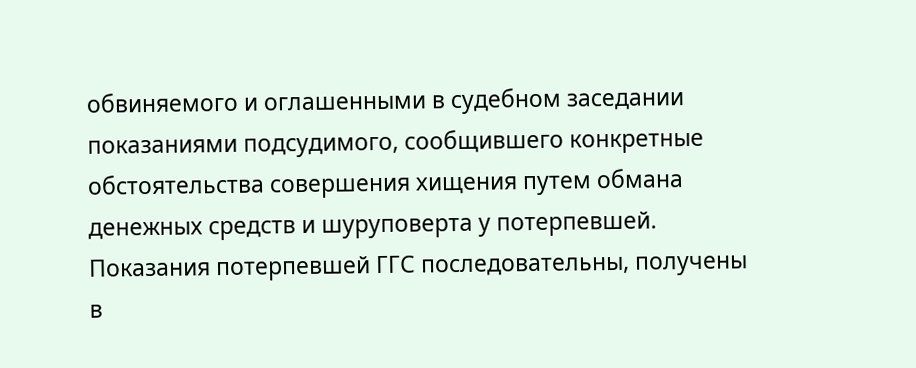обвиняемого и оглашенными в судебном заседании показаниями подсудимого, сообщившего конкретные обстоятельства совершения хищения путем обмана денежных средств и шуруповерта у потерпевшей. Показания потерпевшей ГГС последовательны, получены в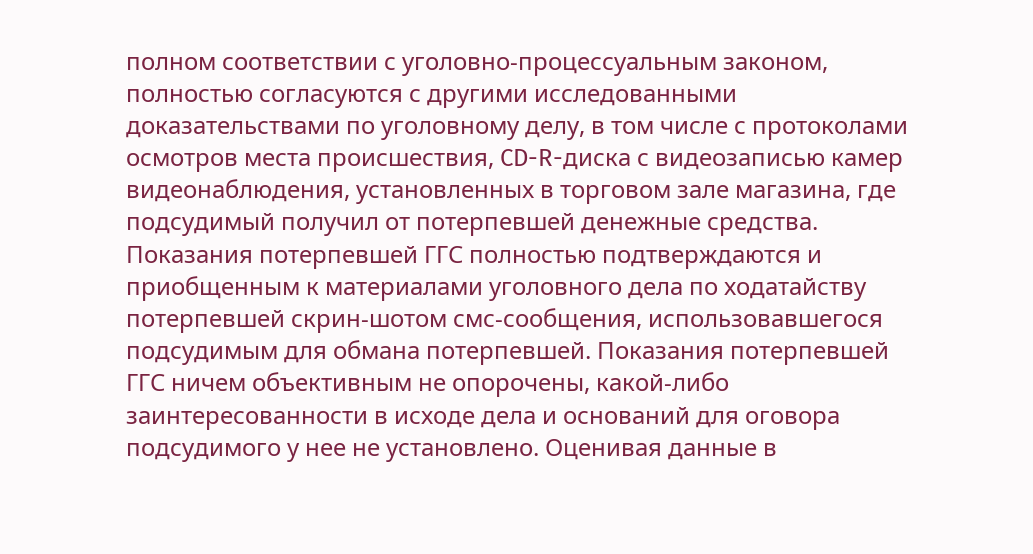полном соответствии с уголовно-процессуальным законом, полностью согласуются с другими исследованными доказательствами по уголовному делу, в том числе с протоколами осмотров места происшествия, CD-R-диска с видеозаписью камер видеонаблюдения, установленных в торговом зале магазина, где подсудимый получил от потерпевшей денежные средства. Показания потерпевшей ГГС полностью подтверждаются и приобщенным к материалами уголовного дела по ходатайству потерпевшей скрин-шотом смс-сообщения, использовавшегося подсудимым для обмана потерпевшей. Показания потерпевшей ГГС ничем объективным не опорочены, какой-либо заинтересованности в исходе дела и оснований для оговора подсудимого у нее не установлено. Оценивая данные в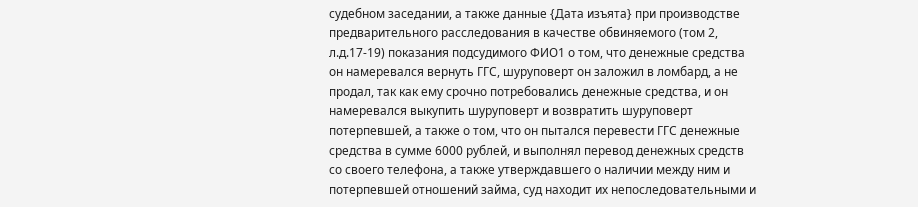судебном заседании, а также данные {Дата изъята} при производстве предварительного расследования в качестве обвиняемого (том 2, л.д.17-19) показания подсудимого ФИО1 о том, что денежные средства он намеревался вернуть ГГС, шуруповерт он заложил в ломбард, а не продал, так как ему срочно потребовались денежные средства, и он намеревался выкупить шуруповерт и возвратить шуруповерт потерпевшей, а также о том, что он пытался перевести ГГС денежные средства в сумме 6000 рублей, и выполнял перевод денежных средств со своего телефона, а также утверждавшего о наличии между ним и потерпевшей отношений займа, суд находит их непоследовательными и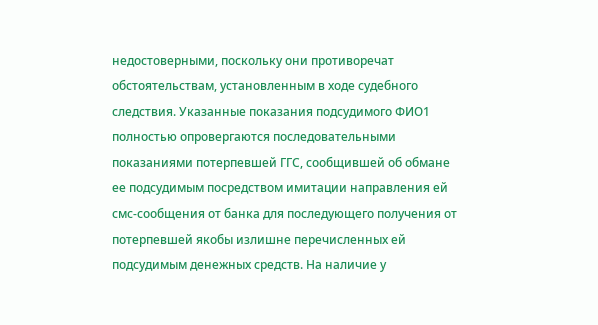недостоверными, поскольку они противоречат обстоятельствам, установленным в ходе судебного следствия. Указанные показания подсудимого ФИО1 полностью опровергаются последовательными показаниями потерпевшей ГГС, сообщившей об обмане ее подсудимым посредством имитации направления ей смс-сообщения от банка для последующего получения от потерпевшей якобы излишне перечисленных ей подсудимым денежных средств. На наличие у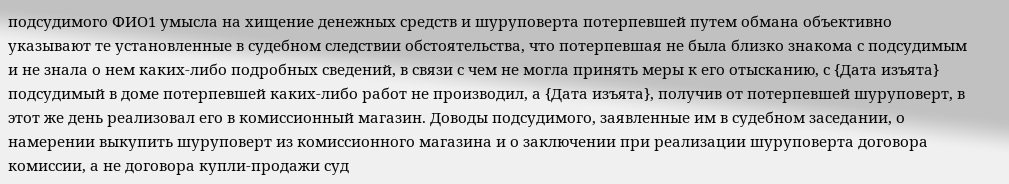подсудимого ФИО1 умысла на хищение денежных средств и шуруповерта потерпевшей путем обмана объективно указывают те установленные в судебном следствии обстоятельства, что потерпевшая не была близко знакома с подсудимым и не знала о нем каких-либо подробных сведений, в связи с чем не могла принять меры к его отысканию, с {Дата изъята} подсудимый в доме потерпевшей каких-либо работ не производил, а {Дата изъята}, получив от потерпевшей шуруповерт, в этот же день реализовал его в комиссионный магазин. Доводы подсудимого, заявленные им в судебном заседании, о намерении выкупить шуруповерт из комиссионного магазина и о заключении при реализации шуруповерта договора комиссии, а не договора купли-продажи суд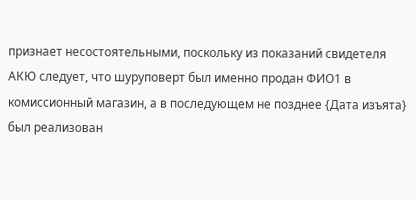признает несостоятельными, поскольку из показаний свидетеля АКЮ следует, что шуруповерт был именно продан ФИО1 в комиссионный магазин, а в последующем не позднее {Дата изъята} был реализован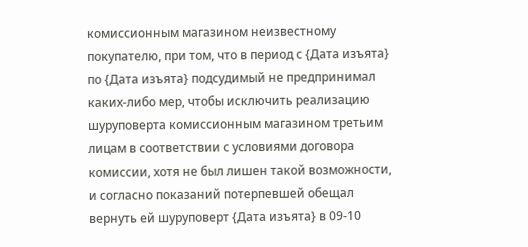комиссионным магазином неизвестному покупателю, при том, что в период с {Дата изъята} по {Дата изъята} подсудимый не предпринимал каких-либо мер, чтобы исключить реализацию шуруповерта комиссионным магазином третьим лицам в соответствии с условиями договора комиссии, хотя не был лишен такой возможности, и согласно показаний потерпевшей обещал вернуть ей шуруповерт {Дата изъята} в 09-10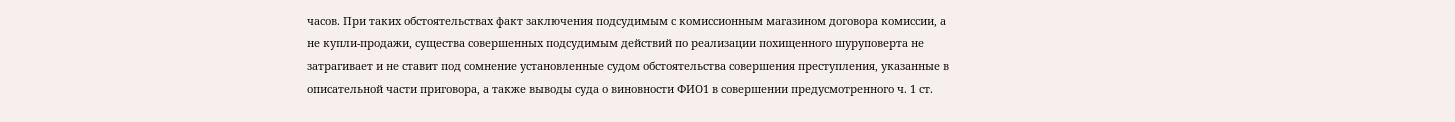часов. При таких обстоятельствах факт заключения подсудимым с комиссионным магазином договора комиссии, а не купли-продажи, существа совершенных подсудимым действий по реализации похищенного шуруповерта не затрагивает и не ставит под сомнение установленные судом обстоятельства совершения преступления, указанные в описательной части приговора, а также выводы суда о виновности ФИО1 в совершении предусмотренного ч. 1 ст.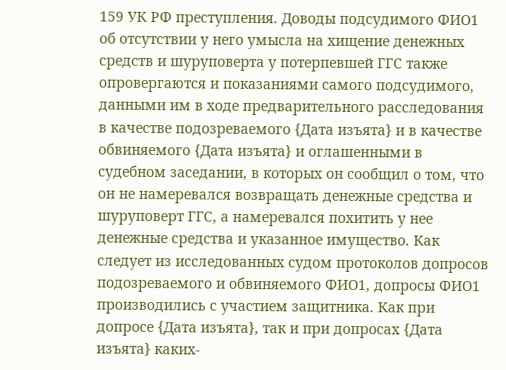159 УК РФ преступления. Доводы подсудимого ФИО1 об отсутствии у него умысла на хищение денежных средств и шуруповерта у потерпевшей ГГС также опровергаются и показаниями самого подсудимого, данными им в ходе предварительного расследования в качестве подозреваемого {Дата изъята} и в качестве обвиняемого {Дата изъята} и оглашенными в судебном заседании, в которых он сообщил о том, что он не намеревался возвращать денежные средства и шуруповерт ГГС, а намеревался похитить у нее денежные средства и указанное имущество. Как следует из исследованных судом протоколов допросов подозреваемого и обвиняемого ФИО1, допросы ФИО1 производились с участием защитника. Как при допросе {Дата изъята}, так и при допросах {Дата изъята} каких-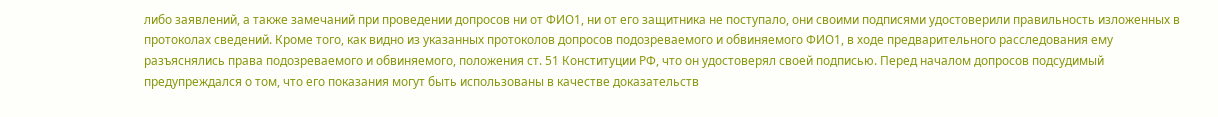либо заявлений, а также замечаний при проведении допросов ни от ФИО1, ни от его защитника не поступало, они своими подписями удостоверили правильность изложенных в протоколах сведений. Кроме того, как видно из указанных протоколов допросов подозреваемого и обвиняемого ФИО1, в ходе предварительного расследования ему разъяснялись права подозреваемого и обвиняемого, положения ст. 51 Конституции РФ, что он удостоверял своей подписью. Перед началом допросов подсудимый предупреждался о том, что его показания могут быть использованы в качестве доказательств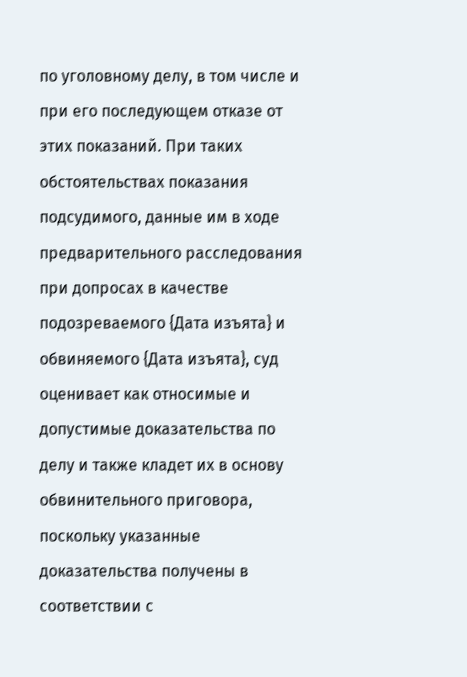по уголовному делу, в том числе и при его последующем отказе от этих показаний. При таких обстоятельствах показания подсудимого, данные им в ходе предварительного расследования при допросах в качестве подозреваемого {Дата изъята} и обвиняемого {Дата изъята}, суд оценивает как относимые и допустимые доказательства по делу и также кладет их в основу обвинительного приговора, поскольку указанные доказательства получены в соответствии с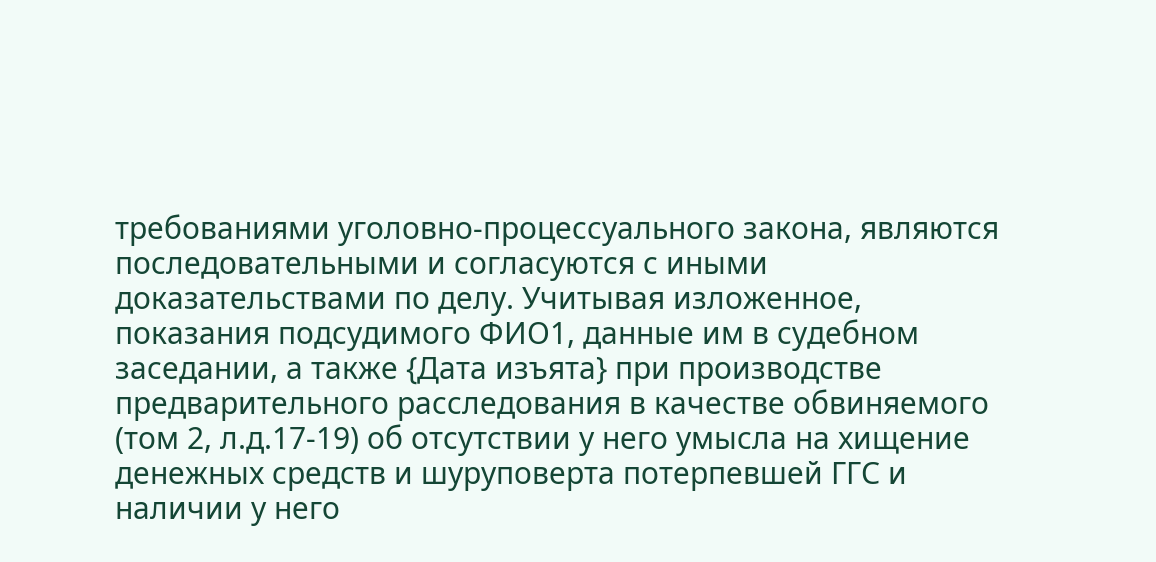требованиями уголовно-процессуального закона, являются последовательными и согласуются с иными доказательствами по делу. Учитывая изложенное, показания подсудимого ФИО1, данные им в судебном заседании, а также {Дата изъята} при производстве предварительного расследования в качестве обвиняемого (том 2, л.д.17-19) об отсутствии у него умысла на хищение денежных средств и шуруповерта потерпевшей ГГС и наличии у него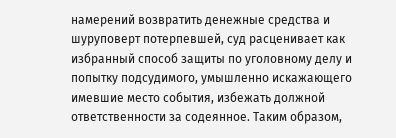намерений возвратить денежные средства и шуруповерт потерпевшей, суд расценивает как избранный способ защиты по уголовному делу и попытку подсудимого, умышленно искажающего имевшие место события, избежать должной ответственности за содеянное. Таким образом,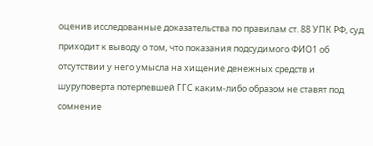оценив исследованные доказательства по правилам ст. 88 УПК РФ, суд приходит к выводу о том, что показания подсудимого ФИО1 об отсутствии у него умысла на хищение денежных средств и шуруповерта потерпевшей ГГС каким-либо образом не ставят под сомнение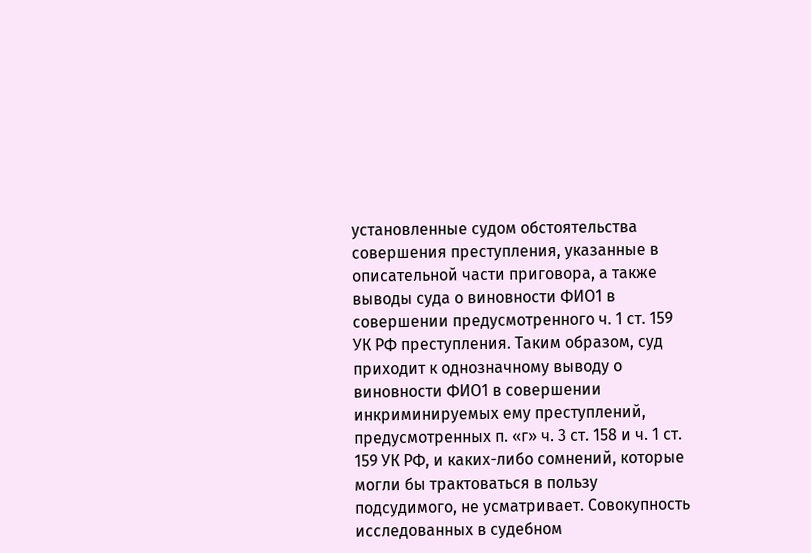установленные судом обстоятельства совершения преступления, указанные в описательной части приговора, а также выводы суда о виновности ФИО1 в совершении предусмотренного ч. 1 ст. 159 УК РФ преступления. Таким образом, суд приходит к однозначному выводу о виновности ФИО1 в совершении инкриминируемых ему преступлений, предусмотренных п. «г» ч. 3 ст. 158 и ч. 1 ст. 159 УК РФ, и каких-либо сомнений, которые могли бы трактоваться в пользу подсудимого, не усматривает. Совокупность исследованных в судебном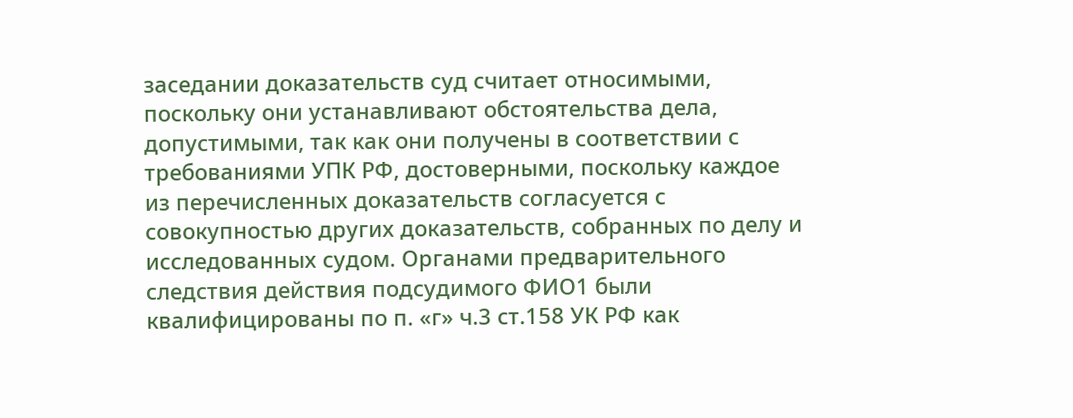заседании доказательств суд считает относимыми, поскольку они устанавливают обстоятельства дела, допустимыми, так как они получены в соответствии с требованиями УПК РФ, достоверными, поскольку каждое из перечисленных доказательств согласуется с совокупностью других доказательств, собранных по делу и исследованных судом. Органами предварительного следствия действия подсудимого ФИО1 были квалифицированы по п. «г» ч.3 ст.158 УК РФ как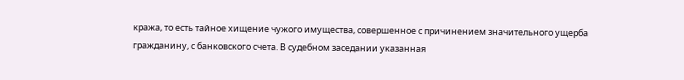кража, то есть тайное хищение чужого имущества, совершенное с причинением значительного ущерба гражданину, с банковского счета. В судебном заседании указанная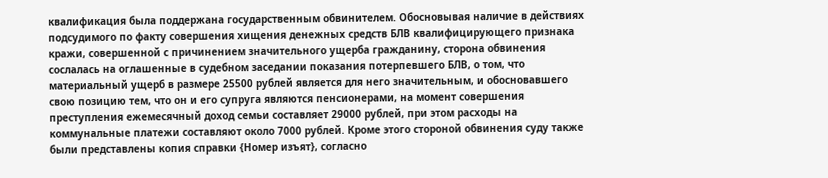квалификация была поддержана государственным обвинителем. Обосновывая наличие в действиях подсудимого по факту совершения хищения денежных средств БЛВ квалифицирующего признака кражи, совершенной с причинением значительного ущерба гражданину, сторона обвинения сослалась на оглашенные в судебном заседании показания потерпевшего БЛВ, о том, что материальный ущерб в размере 25500 рублей является для него значительным, и обосновавшего свою позицию тем, что он и его супруга являются пенсионерами, на момент совершения преступления ежемесячный доход семьи составляет 29000 рублей, при этом расходы на коммунальные платежи составляют около 7000 рублей. Кроме этого стороной обвинения суду также были представлены копия справки {Номер изъят}, согласно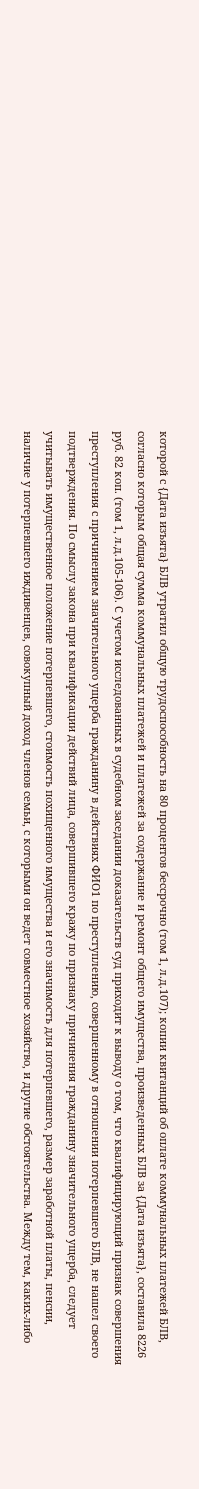которой с {Дата изъята} БЛВ утратил общую трудоспособность на 80 процентов бессрочно (том 1, л.д.107); копии квитанций об оплате коммунальных платежей БЛВ, согласно которым общая сумма коммунальных платежей и платежей за содержание и ремонт общего имущества, произведенных БЛВ за {Дата изъята}, составила 8226 руб. 82 коп. (том 1, л.д.105-106). С учетом исследованных в судебном заседании доказательств суд приходит к выводу о том, что квалифицирующий признак совершения преступления с причинением значительного ущерба гражданину в действиях ФИО1 по преступлению, совершенному в отношении потерпевшего БЛВ, не нашел своего подтверждения. По смыслу закона при квалификации действий лица, совершившего кражу по признаку причинения гражданину значительного ущерба, следует учитывать имущественное положение потерпевшего, стоимость похищенного имущества и его значимость для потерпевшего, размер заработной платы, пенсии, наличие у потерпевшего иждивенцев, совокупный доход членов семьи, с которыми он ведет совместное хозяйство, и другие обстоятельства. Между тем, каких-либо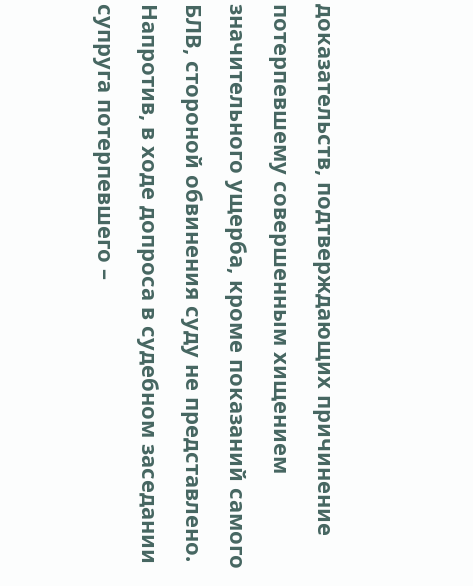доказательств, подтверждающих причинение потерпевшему совершенным хищением значительного ущерба, кроме показаний самого БЛВ, стороной обвинения суду не представлено. Напротив, в ходе допроса в судебном заседании супруга потерпевшего –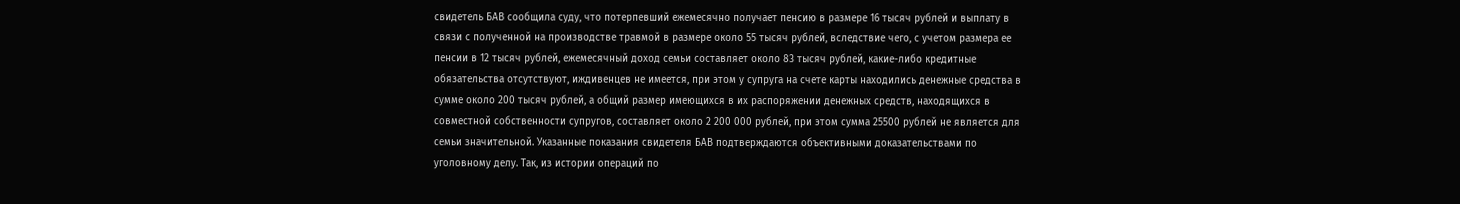свидетель БАВ сообщила суду, что потерпевший ежемесячно получает пенсию в размере 16 тысяч рублей и выплату в связи с полученной на производстве травмой в размере около 55 тысяч рублей, вследствие чего, с учетом размера ее пенсии в 12 тысяч рублей, ежемесячный доход семьи составляет около 83 тысяч рублей, какие-либо кредитные обязательства отсутствуют, иждивенцев не имеется, при этом у супруга на счете карты находились денежные средства в сумме около 200 тысяч рублей, а общий размер имеющихся в их распоряжении денежных средств, находящихся в совместной собственности супругов, составляет около 2 200 000 рублей, при этом сумма 25500 рублей не является для семьи значительной. Указанные показания свидетеля БАВ подтверждаются объективными доказательствами по уголовному делу. Так, из истории операций по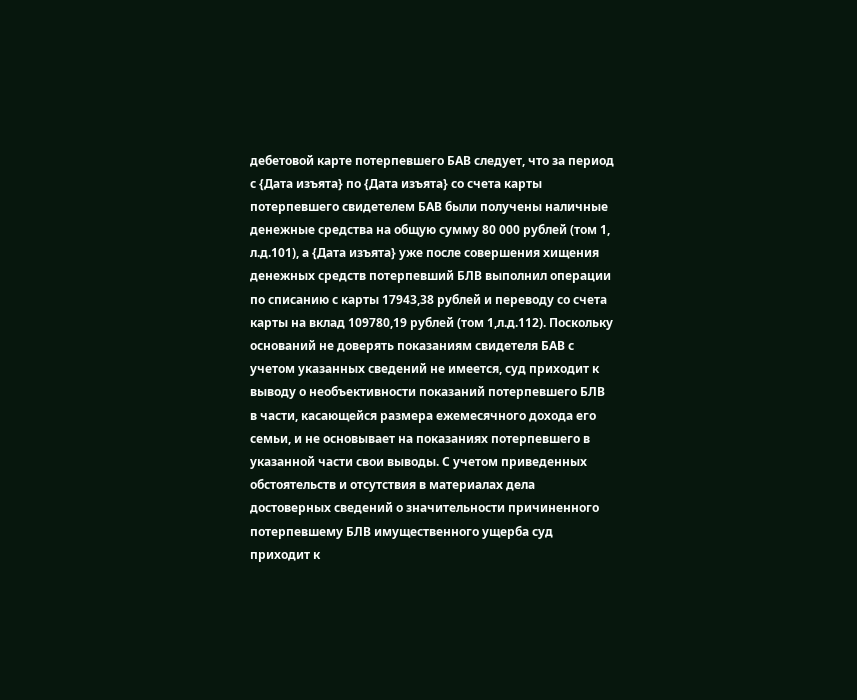дебетовой карте потерпевшего БАВ следует, что за период с {Дата изъята} по {Дата изъята} со счета карты потерпевшего свидетелем БАВ были получены наличные денежные средства на общую сумму 80 000 рублей (том 1, л.д.101), а {Дата изъята} уже после совершения хищения денежных средств потерпевший БЛВ выполнил операции по списанию с карты 17943,38 рублей и переводу со счета карты на вклад 109780,19 рублей (том 1,л.д.112). Поскольку оснований не доверять показаниям свидетеля БАВ с учетом указанных сведений не имеется, суд приходит к выводу о необъективности показаний потерпевшего БЛВ в части, касающейся размера ежемесячного дохода его семьи, и не основывает на показаниях потерпевшего в указанной части свои выводы. С учетом приведенных обстоятельств и отсутствия в материалах дела достоверных сведений о значительности причиненного потерпевшему БЛВ имущественного ущерба суд приходит к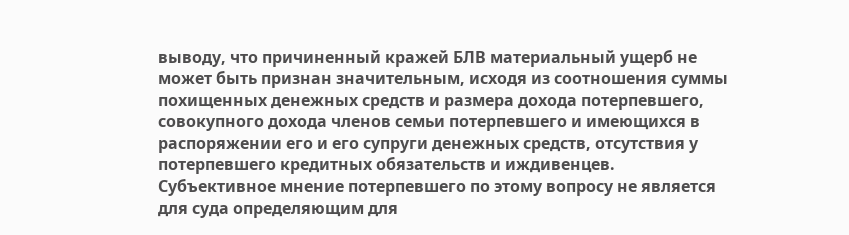выводу, что причиненный кражей БЛВ материальный ущерб не может быть признан значительным, исходя из соотношения суммы похищенных денежных средств и размера дохода потерпевшего, совокупного дохода членов семьи потерпевшего и имеющихся в распоряжении его и его супруги денежных средств, отсутствия у потерпевшего кредитных обязательств и иждивенцев. Субъективное мнение потерпевшего по этому вопросу не является для суда определяющим для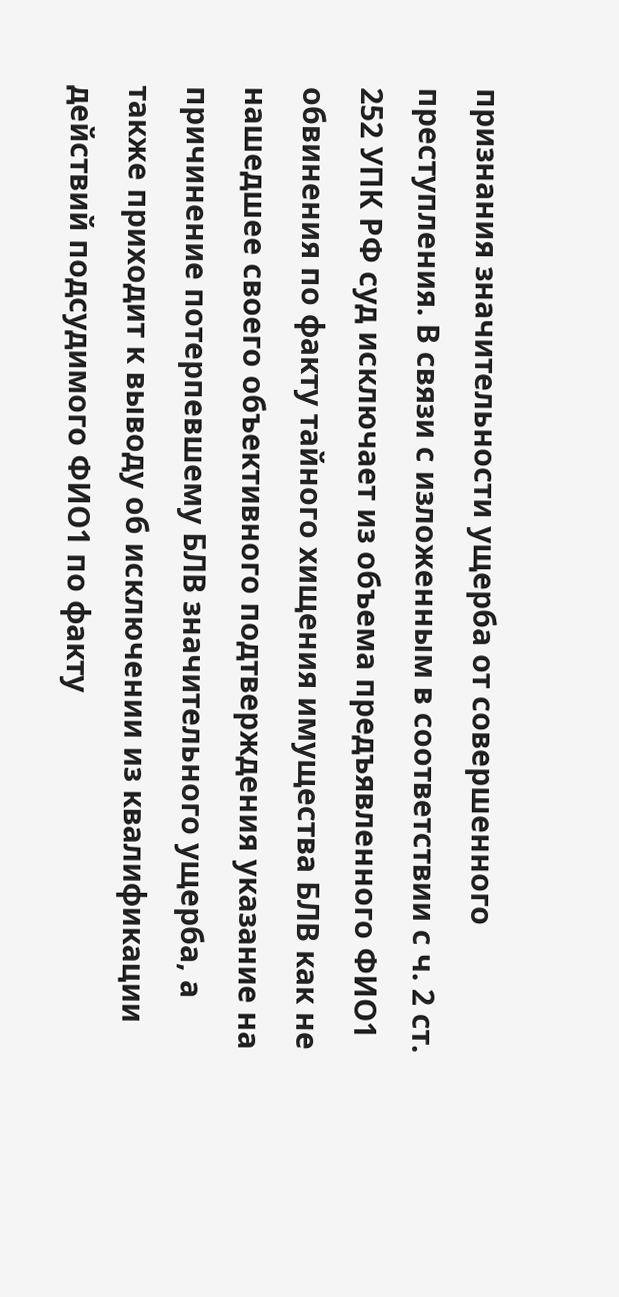признания значительности ущерба от совершенного преступления. В связи с изложенным в соответствии с ч. 2 ст. 252 УПК РФ суд исключает из объема предъявленного ФИО1 обвинения по факту тайного хищения имущества БЛВ как не нашедшее своего объективного подтверждения указание на причинение потерпевшему БЛВ значительного ущерба, а также приходит к выводу об исключении из квалификации действий подсудимого ФИО1 по факту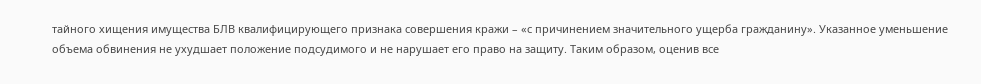тайного хищения имущества БЛВ квалифицирующего признака совершения кражи – «с причинением значительного ущерба гражданину». Указанное уменьшение объема обвинения не ухудшает положение подсудимого и не нарушает его право на защиту. Таким образом, оценив все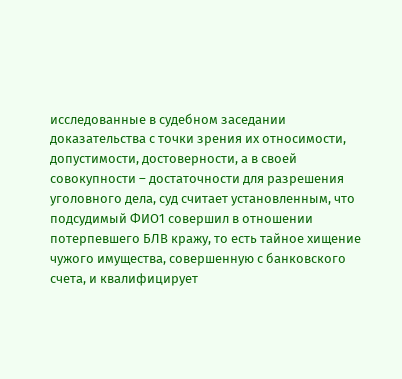исследованные в судебном заседании доказательства с точки зрения их относимости, допустимости, достоверности, а в своей совокупности – достаточности для разрешения уголовного дела, суд считает установленным, что подсудимый ФИО1 совершил в отношении потерпевшего БЛВ кражу, то есть тайное хищение чужого имущества, совершенную с банковского счета, и квалифицирует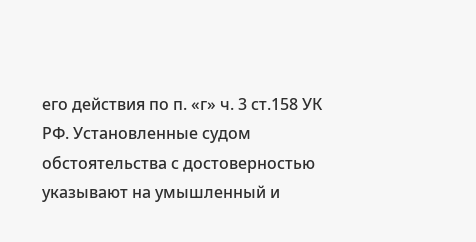его действия по п. «г» ч. 3 ст.158 УК РФ. Установленные судом обстоятельства с достоверностью указывают на умышленный и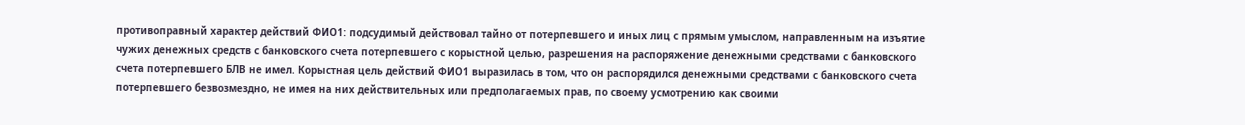противоправный характер действий ФИО1: подсудимый действовал тайно от потерпевшего и иных лиц с прямым умыслом, направленным на изъятие чужих денежных средств с банковского счета потерпевшего с корыстной целью, разрешения на распоряжение денежными средствами с банковского счета потерпевшего БЛВ не имел. Корыстная цель действий ФИО1 выразилась в том, что он распорядился денежными средствами с банковского счета потерпевшего безвозмездно, не имея на них действительных или предполагаемых прав, по своему усмотрению как своими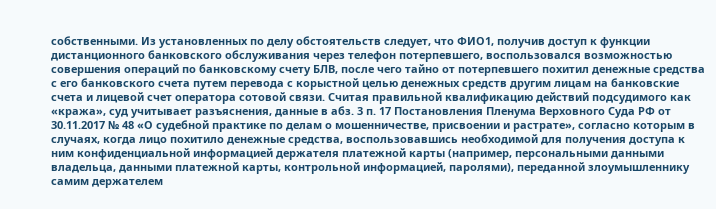собственными. Из установленных по делу обстоятельств следует, что ФИО1, получив доступ к функции дистанционного банковского обслуживания через телефон потерпевшего, воспользовался возможностью совершения операций по банковскому счету БЛВ, после чего тайно от потерпевшего похитил денежные средства с его банковского счета путем перевода с корыстной целью денежных средств другим лицам на банковские счета и лицевой счет оператора сотовой связи. Считая правильной квалификацию действий подсудимого как «кража», суд учитывает разъяснения, данные в абз. 3 п. 17 Постановления Пленума Верховного Суда РФ от 30.11.2017 № 48 «О судебной практике по делам о мошенничестве, присвоении и растрате», согласно которым в случаях, когда лицо похитило денежные средства, воспользовавшись необходимой для получения доступа к ним конфиденциальной информацией держателя платежной карты (например, персональными данными владельца, данными платежной карты, контрольной информацией, паролями), переданной злоумышленнику самим держателем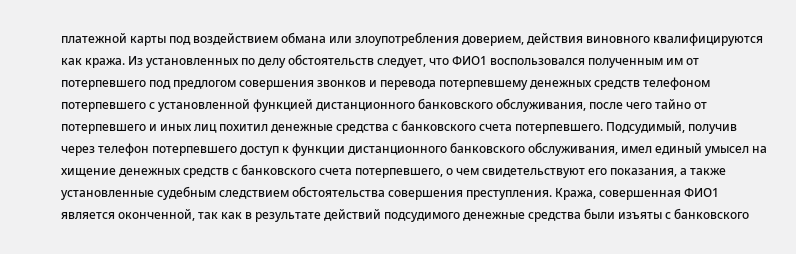платежной карты под воздействием обмана или злоупотребления доверием, действия виновного квалифицируются как кража. Из установленных по делу обстоятельств следует, что ФИО1 воспользовался полученным им от потерпевшего под предлогом совершения звонков и перевода потерпевшему денежных средств телефоном потерпевшего с установленной функцией дистанционного банковского обслуживания, после чего тайно от потерпевшего и иных лиц похитил денежные средства с банковского счета потерпевшего. Подсудимый, получив через телефон потерпевшего доступ к функции дистанционного банковского обслуживания, имел единый умысел на хищение денежных средств с банковского счета потерпевшего, о чем свидетельствуют его показания, а также установленные судебным следствием обстоятельства совершения преступления. Кража, совершенная ФИО1 является оконченной, так как в результате действий подсудимого денежные средства были изъяты с банковского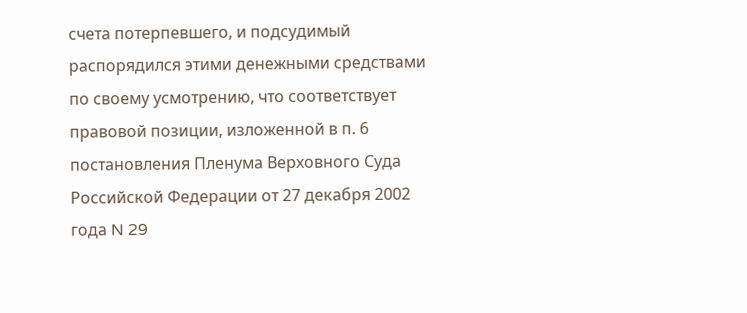счета потерпевшего, и подсудимый распорядился этими денежными средствами по своему усмотрению, что соответствует правовой позиции, изложенной в п. 6 постановления Пленума Верховного Суда Российской Федерации от 27 декабря 2002 года N 29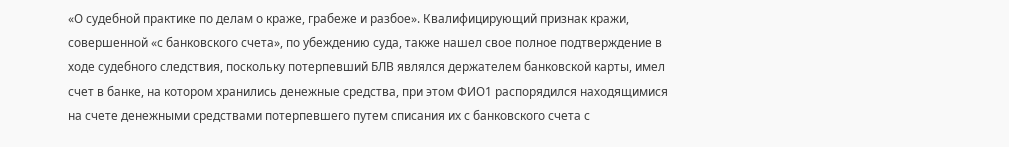«О судебной практике по делам о краже, грабеже и разбое». Квалифицирующий признак кражи, совершенной «с банковского счета», по убеждению суда, также нашел свое полное подтверждение в ходе судебного следствия, поскольку потерпевший БЛВ являлся держателем банковской карты, имел счет в банке, на котором хранились денежные средства, при этом ФИО1 распорядился находящимися на счете денежными средствами потерпевшего путем списания их с банковского счета с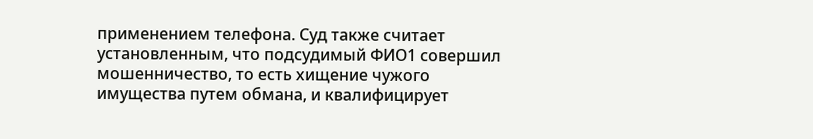применением телефона. Суд также считает установленным, что подсудимый ФИО1 совершил мошенничество, то есть хищение чужого имущества путем обмана, и квалифицирует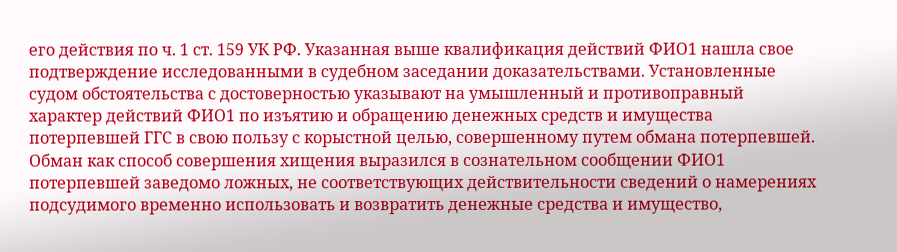его действия по ч. 1 ст. 159 УК РФ. Указанная выше квалификация действий ФИО1 нашла свое подтверждение исследованными в судебном заседании доказательствами. Установленные судом обстоятельства с достоверностью указывают на умышленный и противоправный характер действий ФИО1 по изъятию и обращению денежных средств и имущества потерпевшей ГГС в свою пользу с корыстной целью, совершенному путем обмана потерпевшей. Обман как способ совершения хищения выразился в сознательном сообщении ФИО1 потерпевшей заведомо ложных, не соответствующих действительности сведений о намерениях подсудимого временно использовать и возвратить денежные средства и имущество,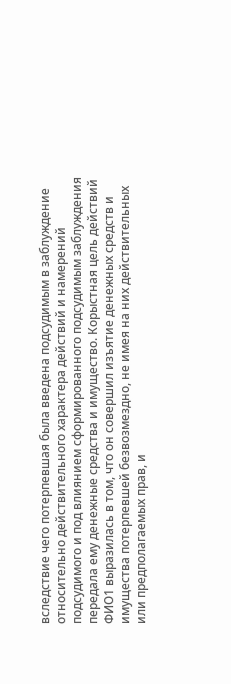вследствие чего потерпевшая была введена подсудимым в заблуждение относительно действительного характера действий и намерений подсудимого и под влиянием сформированного подсудимым заблуждения передала ему денежные средства и имущество. Корыстная цель действий ФИО1 выразилась в том, что он совершил изъятие денежных средств и имущества потерпевшей безвозмездно, не имея на них действительных или предполагаемых прав, и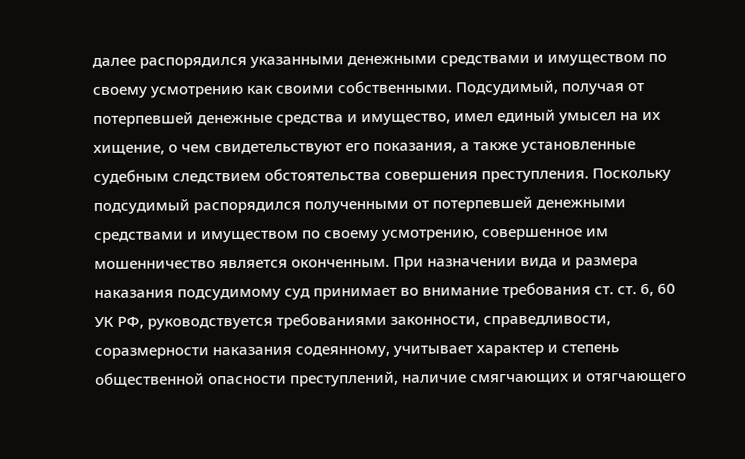далее распорядился указанными денежными средствами и имуществом по своему усмотрению как своими собственными. Подсудимый, получая от потерпевшей денежные средства и имущество, имел единый умысел на их хищение, о чем свидетельствуют его показания, а также установленные судебным следствием обстоятельства совершения преступления. Поскольку подсудимый распорядился полученными от потерпевшей денежными средствами и имуществом по своему усмотрению, совершенное им мошенничество является оконченным. При назначении вида и размера наказания подсудимому суд принимает во внимание требования ст. ст. 6, 60 УК РФ, руководствуется требованиями законности, справедливости, соразмерности наказания содеянному, учитывает характер и степень общественной опасности преступлений, наличие смягчающих и отягчающего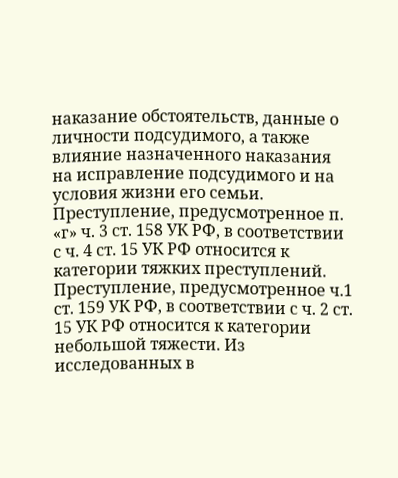наказание обстоятельств, данные о личности подсудимого, а также влияние назначенного наказания на исправление подсудимого и на условия жизни его семьи. Преступление, предусмотренное п. «г» ч. 3 ст. 158 УК РФ, в соответствии с ч. 4 ст. 15 УК РФ относится к категории тяжких преступлений. Преступление, предусмотренное ч.1 ст. 159 УК РФ, в соответствии с ч. 2 ст. 15 УК РФ относится к категории небольшой тяжести. Из исследованных в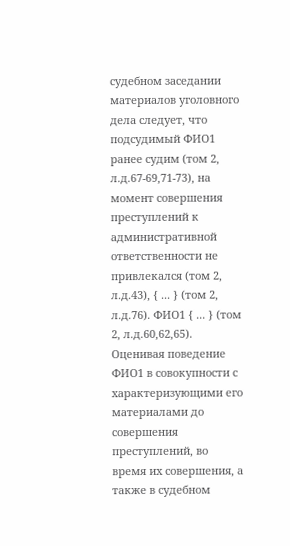судебном заседании материалов уголовного дела следует, что подсудимый ФИО1 ранее судим (том 2, л.д.67-69,71-73), на момент совершения преступлений к административной ответственности не привлекался (том 2, л.д.43), { ... } (том 2, л.д.76). ФИО1 { ... } (том 2, л.д.60,62,65). Оценивая поведение ФИО1 в совокупности с характеризующими его материалами до совершения преступлений, во время их совершения, а также в судебном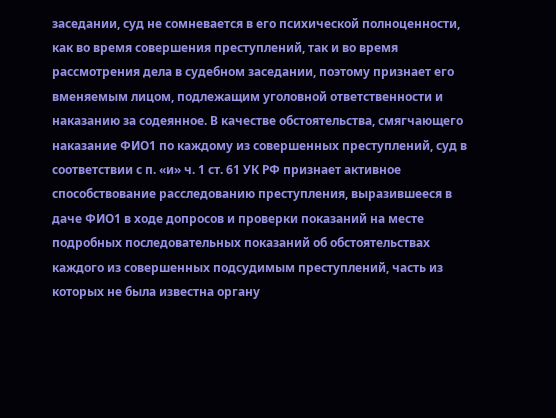заседании, суд не сомневается в его психической полноценности, как во время совершения преступлений, так и во время рассмотрения дела в судебном заседании, поэтому признает его вменяемым лицом, подлежащим уголовной ответственности и наказанию за содеянное. В качестве обстоятельства, смягчающего наказание ФИО1 по каждому из совершенных преступлений, суд в соответствии с п. «и» ч. 1 ст. 61 УК РФ признает активное способствование расследованию преступления, выразившееся в даче ФИО1 в ходе допросов и проверки показаний на месте подробных последовательных показаний об обстоятельствах каждого из совершенных подсудимым преступлений, часть из которых не была известна органу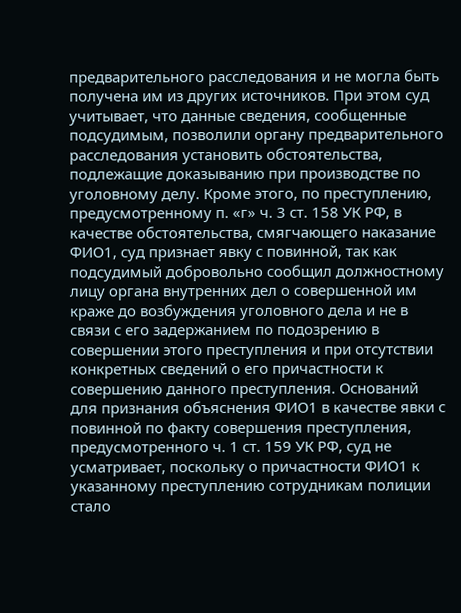предварительного расследования и не могла быть получена им из других источников. При этом суд учитывает, что данные сведения, сообщенные подсудимым, позволили органу предварительного расследования установить обстоятельства, подлежащие доказыванию при производстве по уголовному делу. Кроме этого, по преступлению, предусмотренному п. «г» ч. 3 ст. 158 УК РФ, в качестве обстоятельства, смягчающего наказание ФИО1, суд признает явку с повинной, так как подсудимый добровольно сообщил должностному лицу органа внутренних дел о совершенной им краже до возбуждения уголовного дела и не в связи с его задержанием по подозрению в совершении этого преступления и при отсутствии конкретных сведений о его причастности к совершению данного преступления. Оснований для признания объяснения ФИО1 в качестве явки с повинной по факту совершения преступления, предусмотренного ч. 1 ст. 159 УК РФ, суд не усматривает, поскольку о причастности ФИО1 к указанному преступлению сотрудникам полиции стало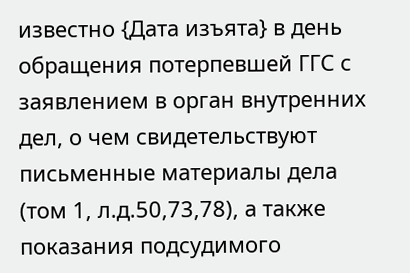известно {Дата изъята} в день обращения потерпевшей ГГС с заявлением в орган внутренних дел, о чем свидетельствуют письменные материалы дела (том 1, л.д.50,73,78), а также показания подсудимого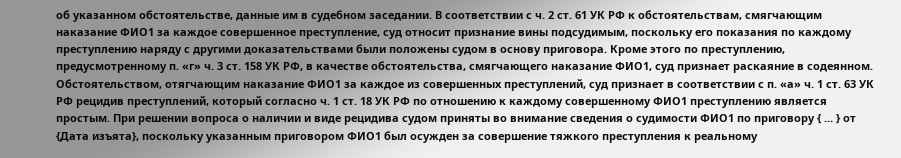об указанном обстоятельстве, данные им в судебном заседании. В соответствии с ч. 2 ст. 61 УК РФ к обстоятельствам, смягчающим наказание ФИО1 за каждое совершенное преступление, суд относит признание вины подсудимым, поскольку его показания по каждому преступлению наряду с другими доказательствами были положены судом в основу приговора. Кроме этого по преступлению, предусмотренному п. «г» ч. 3 ст. 158 УК РФ, в качестве обстоятельства, смягчающего наказание ФИО1, суд признает раскаяние в содеянном. Обстоятельством, отягчающим наказание ФИО1 за каждое из совершенных преступлений, суд признает в соответствии с п. «а» ч. 1 ст. 63 УК РФ рецидив преступлений, который согласно ч. 1 ст. 18 УК РФ по отношению к каждому совершенному ФИО1 преступлению является простым. При решении вопроса о наличии и виде рецидива судом приняты во внимание сведения о судимости ФИО1 по приговору { ... } от {Дата изъята}, поскольку указанным приговором ФИО1 был осужден за совершение тяжкого преступления к реальному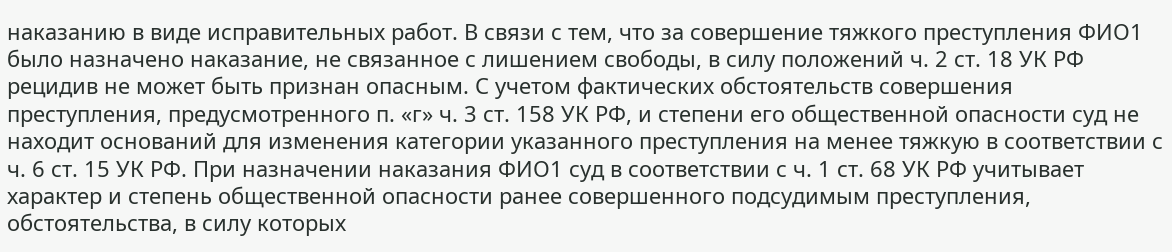наказанию в виде исправительных работ. В связи с тем, что за совершение тяжкого преступления ФИО1 было назначено наказание, не связанное с лишением свободы, в силу положений ч. 2 ст. 18 УК РФ рецидив не может быть признан опасным. С учетом фактических обстоятельств совершения преступления, предусмотренного п. «г» ч. 3 ст. 158 УК РФ, и степени его общественной опасности суд не находит оснований для изменения категории указанного преступления на менее тяжкую в соответствии с ч. 6 ст. 15 УК РФ. При назначении наказания ФИО1 суд в соответствии с ч. 1 ст. 68 УК РФ учитывает характер и степень общественной опасности ранее совершенного подсудимым преступления, обстоятельства, в силу которых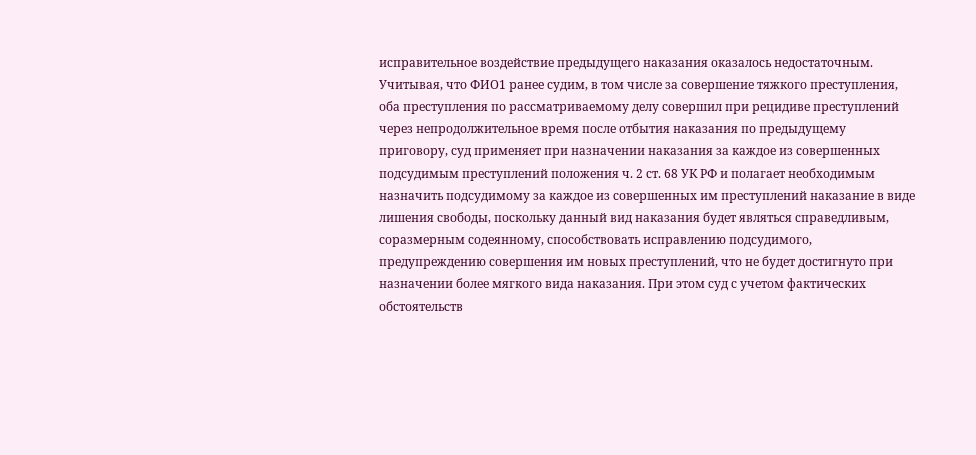исправительное воздействие предыдущего наказания оказалось недостаточным. Учитывая, что ФИО1 ранее судим, в том числе за совершение тяжкого преступления, оба преступления по рассматриваемому делу совершил при рецидиве преступлений через непродолжительное время после отбытия наказания по предыдущему приговору, суд применяет при назначении наказания за каждое из совершенных подсудимым преступлений положения ч. 2 ст. 68 УК РФ и полагает необходимым назначить подсудимому за каждое из совершенных им преступлений наказание в виде лишения свободы, поскольку данный вид наказания будет являться справедливым, соразмерным содеянному, способствовать исправлению подсудимого, предупреждению совершения им новых преступлений, что не будет достигнуто при назначении более мягкого вида наказания. При этом суд с учетом фактических обстоятельств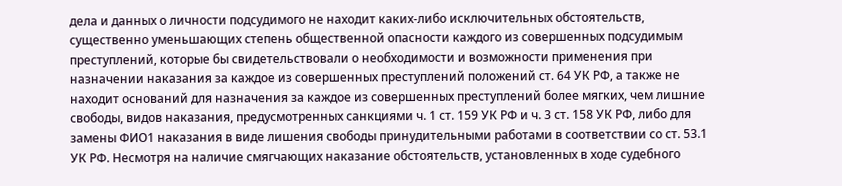дела и данных о личности подсудимого не находит каких-либо исключительных обстоятельств, существенно уменьшающих степень общественной опасности каждого из совершенных подсудимым преступлений, которые бы свидетельствовали о необходимости и возможности применения при назначении наказания за каждое из совершенных преступлений положений ст. 64 УК РФ, а также не находит оснований для назначения за каждое из совершенных преступлений более мягких, чем лишние свободы, видов наказания, предусмотренных санкциями ч. 1 ст. 159 УК РФ и ч. 3 ст. 158 УК РФ, либо для замены ФИО1 наказания в виде лишения свободы принудительными работами в соответствии со ст. 53.1 УК РФ. Несмотря на наличие смягчающих наказание обстоятельств, установленных в ходе судебного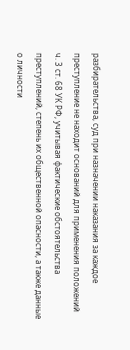разбирательства, суд при назначении наказания за каждое преступление не находит оснований для применения положений ч. 3 ст. 68 УК РФ, учитывая фактические обстоятельства преступлений, степень их общественной опасности, а также данные о личности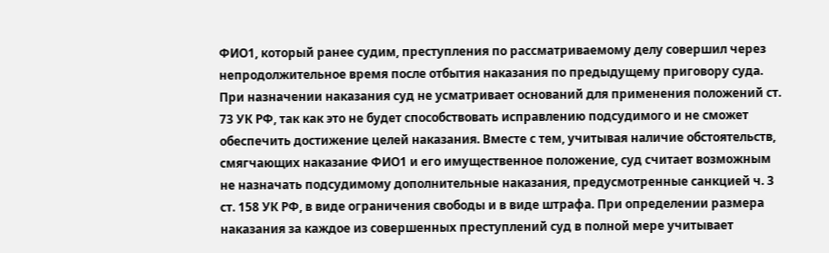ФИО1, который ранее судим, преступления по рассматриваемому делу совершил через непродолжительное время после отбытия наказания по предыдущему приговору суда. При назначении наказания суд не усматривает оснований для применения положений ст. 73 УК РФ, так как это не будет способствовать исправлению подсудимого и не сможет обеспечить достижение целей наказания. Вместе с тем, учитывая наличие обстоятельств, смягчающих наказание ФИО1 и его имущественное положение, суд считает возможным не назначать подсудимому дополнительные наказания, предусмотренные санкцией ч. 3 ст. 158 УК РФ, в виде ограничения свободы и в виде штрафа. При определении размера наказания за каждое из совершенных преступлений суд в полной мере учитывает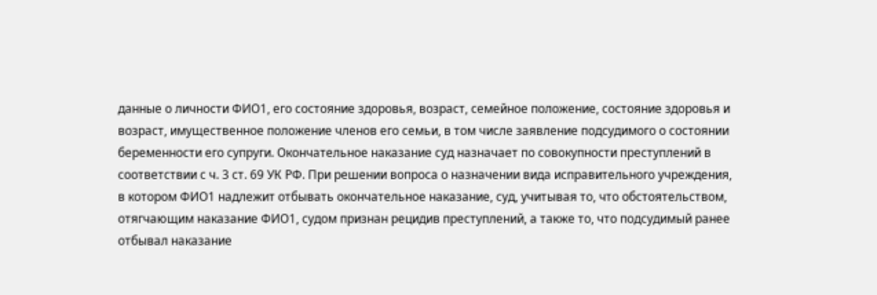данные о личности ФИО1, его состояние здоровья, возраст, семейное положение, состояние здоровья и возраст, имущественное положение членов его семьи, в том числе заявление подсудимого о состоянии беременности его супруги. Окончательное наказание суд назначает по совокупности преступлений в соответствии с ч. 3 ст. 69 УК РФ. При решении вопроса о назначении вида исправительного учреждения, в котором ФИО1 надлежит отбывать окончательное наказание, суд, учитывая то, что обстоятельством, отягчающим наказание ФИО1, судом признан рецидив преступлений, а также то, что подсудимый ранее отбывал наказание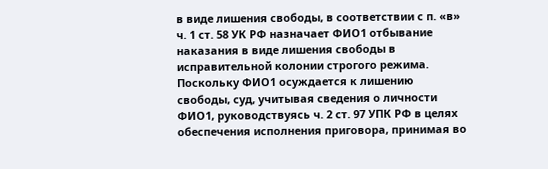в виде лишения свободы, в соответствии с п. «в» ч. 1 ст. 58 УК РФ назначает ФИО1 отбывание наказания в виде лишения свободы в исправительной колонии строгого режима. Поскольку ФИО1 осуждается к лишению свободы, суд, учитывая сведения о личности ФИО1, руководствуясь ч. 2 ст. 97 УПК РФ в целях обеспечения исполнения приговора, принимая во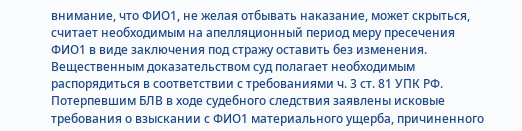внимание, что ФИО1, не желая отбывать наказание, может скрыться, считает необходимым на апелляционный период меру пресечения ФИО1 в виде заключения под стражу оставить без изменения. Вещественным доказательством суд полагает необходимым распорядиться в соответствии с требованиями ч. 3 ст. 81 УПК РФ. Потерпевшим БЛВ в ходе судебного следствия заявлены исковые требования о взыскании с ФИО1 материального ущерба, причиненного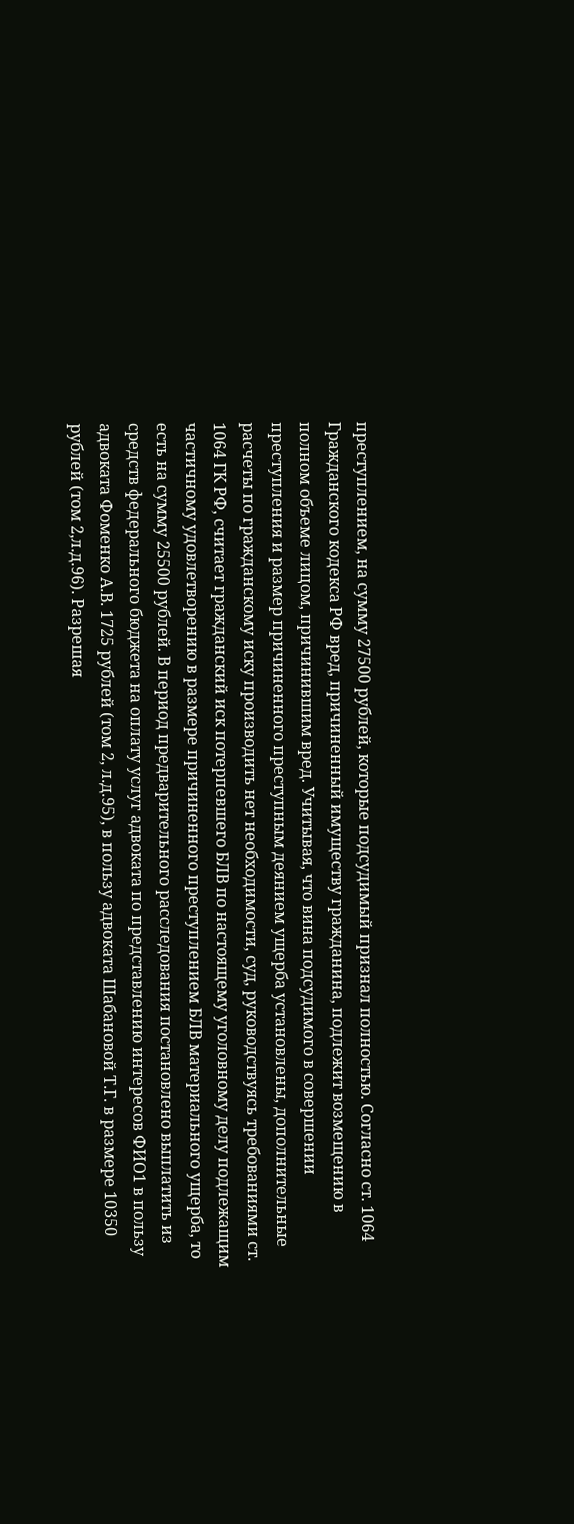преступлением, на сумму 27500 рублей, которые подсудимый признал полностью. Согласно ст. 1064 Гражданского кодекса РФ вред, причиненный имуществу гражданина, подлежит возмещению в полном объеме лицом, причинившим вред. Учитывая, что вина подсудимого в совершении преступления и размер причиненного преступным деянием ущерба установлены, дополнительные расчеты по гражданскому иску производить нет необходимости, суд, руководствуясь требованиями ст. 1064 ГК РФ, считает гражданский иск потерпевшего БЛВ по настоящему уголовному делу подлежащим частичному удовлетворению в размере причиненного преступлением БЛВ материального ущерба, то есть на сумму 25500 рублей. В период предварительного расследования постановлено выплатить из средств федерального бюджета на оплату услуг адвоката по представлению интересов ФИО1 в пользу адвоката Фоменко А.В. 1725 рублей (том 2, л.д.95), в пользу адвоката Шабановой Т.Г. в размере 10350 рублей (том 2,л.д.96). Разрешая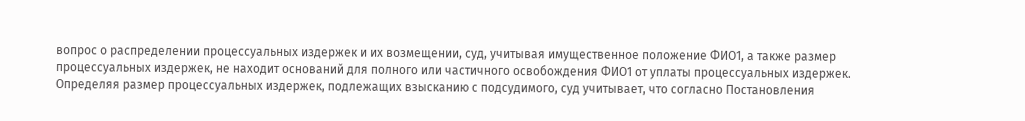вопрос о распределении процессуальных издержек и их возмещении, суд, учитывая имущественное положение ФИО1, а также размер процессуальных издержек, не находит оснований для полного или частичного освобождения ФИО1 от уплаты процессуальных издержек. Определяя размер процессуальных издержек, подлежащих взысканию с подсудимого, суд учитывает, что согласно Постановления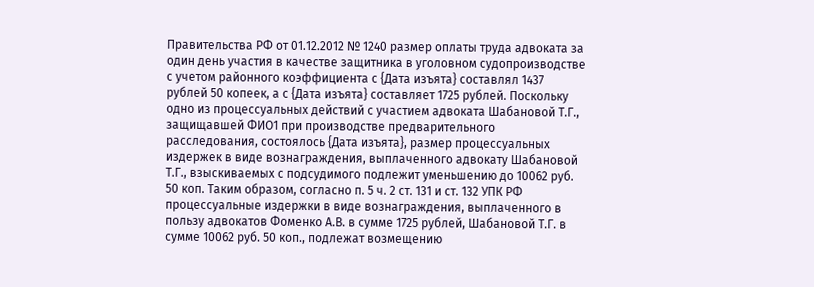Правительства РФ от 01.12.2012 № 1240 размер оплаты труда адвоката за один день участия в качестве защитника в уголовном судопроизводстве с учетом районного коэффициента с {Дата изъята} составлял 1437 рублей 50 копеек, а с {Дата изъята} составляет 1725 рублей. Поскольку одно из процессуальных действий с участием адвоката Шабановой Т.Г., защищавшей ФИО1 при производстве предварительного расследования, состоялось {Дата изъята}, размер процессуальных издержек в виде вознаграждения, выплаченного адвокату Шабановой Т.Г., взыскиваемых с подсудимого подлежит уменьшению до 10062 руб. 50 коп. Таким образом, согласно п. 5 ч. 2 ст. 131 и ст. 132 УПК РФ процессуальные издержки в виде вознаграждения, выплаченного в пользу адвокатов Фоменко А.В. в сумме 1725 рублей, Шабановой Т.Г. в сумме 10062 руб. 50 коп., подлежат возмещению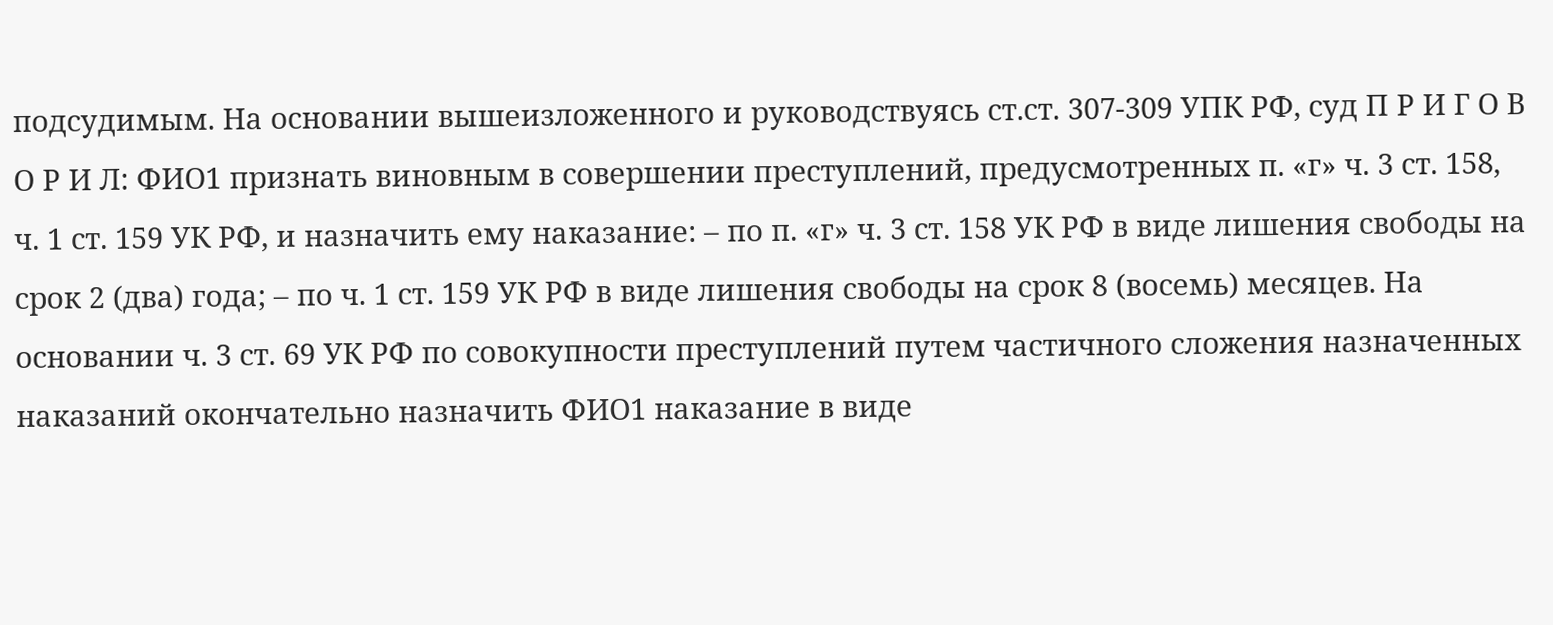подсудимым. На основании вышеизложенного и руководствуясь ст.ст. 307-309 УПК РФ, суд П Р И Г О В О Р И Л: ФИО1 признать виновным в совершении преступлений, предусмотренных п. «г» ч. 3 ст. 158, ч. 1 ст. 159 УК РФ, и назначить ему наказание: – по п. «г» ч. 3 ст. 158 УК РФ в виде лишения свободы на срок 2 (два) года; – по ч. 1 ст. 159 УК РФ в виде лишения свободы на срок 8 (восемь) месяцев. На основании ч. 3 ст. 69 УК РФ по совокупности преступлений путем частичного сложения назначенных наказаний окончательно назначить ФИО1 наказание в виде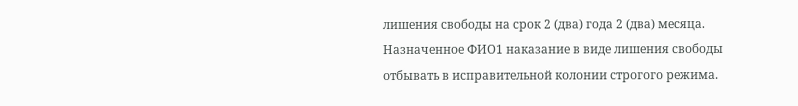лишения свободы на срок 2 (два) года 2 (два) месяца. Назначенное ФИО1 наказание в виде лишения свободы отбывать в исправительной колонии строгого режима.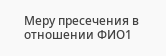Меру пресечения в отношении ФИО1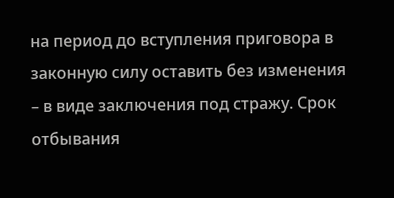на период до вступления приговора в законную силу оставить без изменения – в виде заключения под стражу. Срок отбывания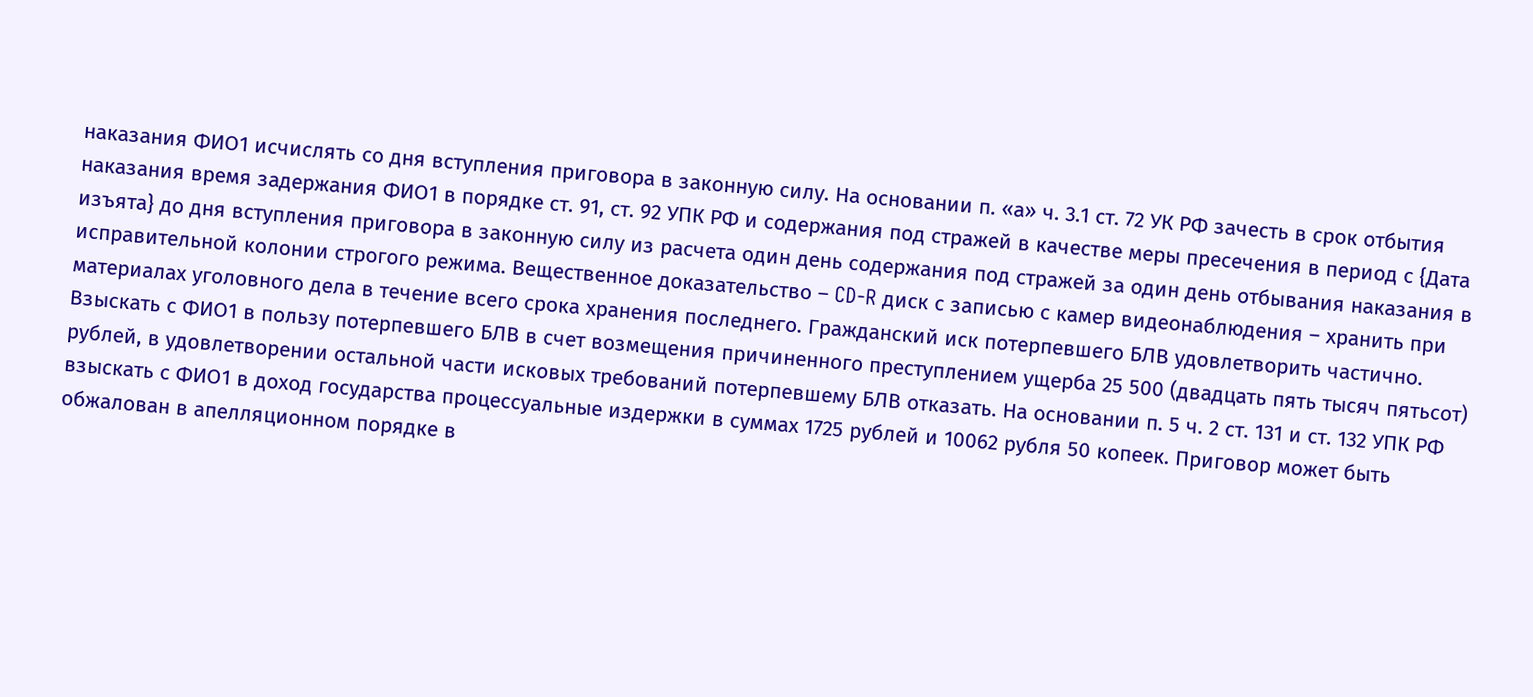наказания ФИО1 исчислять со дня вступления приговора в законную силу. На основании п. «а» ч. 3.1 ст. 72 УК РФ зачесть в срок отбытия наказания время задержания ФИО1 в порядке ст. 91, ст. 92 УПК РФ и содержания под стражей в качестве меры пресечения в период с {Дата изъята} до дня вступления приговора в законную силу из расчета один день содержания под стражей за один день отбывания наказания в исправительной колонии строгого режима. Вещественное доказательство – CD-R диск с записью с камер видеонаблюдения – хранить при материалах уголовного дела в течение всего срока хранения последнего. Гражданский иск потерпевшего БЛВ удовлетворить частично. Взыскать с ФИО1 в пользу потерпевшего БЛВ в счет возмещения причиненного преступлением ущерба 25 500 (двадцать пять тысяч пятьсот) рублей, в удовлетворении остальной части исковых требований потерпевшему БЛВ отказать. На основании п. 5 ч. 2 ст. 131 и ст. 132 УПК РФ взыскать с ФИО1 в доход государства процессуальные издержки в суммах 1725 рублей и 10062 рубля 50 копеек. Приговор может быть обжалован в апелляционном порядке в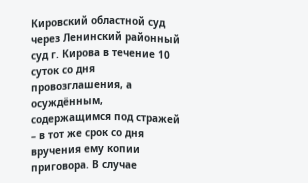Кировский областной суд через Ленинский районный суд г. Кирова в течение 10 суток со дня провозглашения, а осуждённым, содержащимся под стражей – в тот же срок со дня вручения ему копии приговора. В случае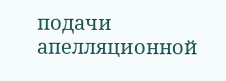подачи апелляционной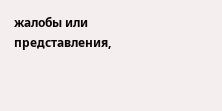жалобы или представления,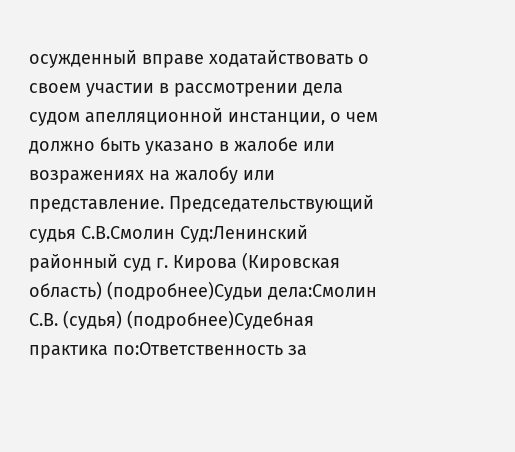осужденный вправе ходатайствовать о своем участии в рассмотрении дела судом апелляционной инстанции, о чем должно быть указано в жалобе или возражениях на жалобу или представление. Председательствующий судья С.В.Смолин Суд:Ленинский районный суд г. Кирова (Кировская область) (подробнее)Судьи дела:Смолин С.В. (судья) (подробнее)Судебная практика по:Ответственность за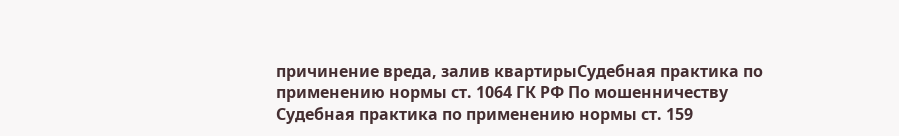причинение вреда, залив квартирыСудебная практика по применению нормы ст. 1064 ГК РФ По мошенничеству Судебная практика по применению нормы ст. 159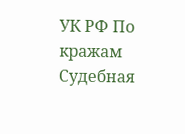УК РФ По кражам Судебная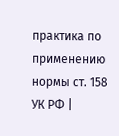практика по применению нормы ст. 158 УК РФ |